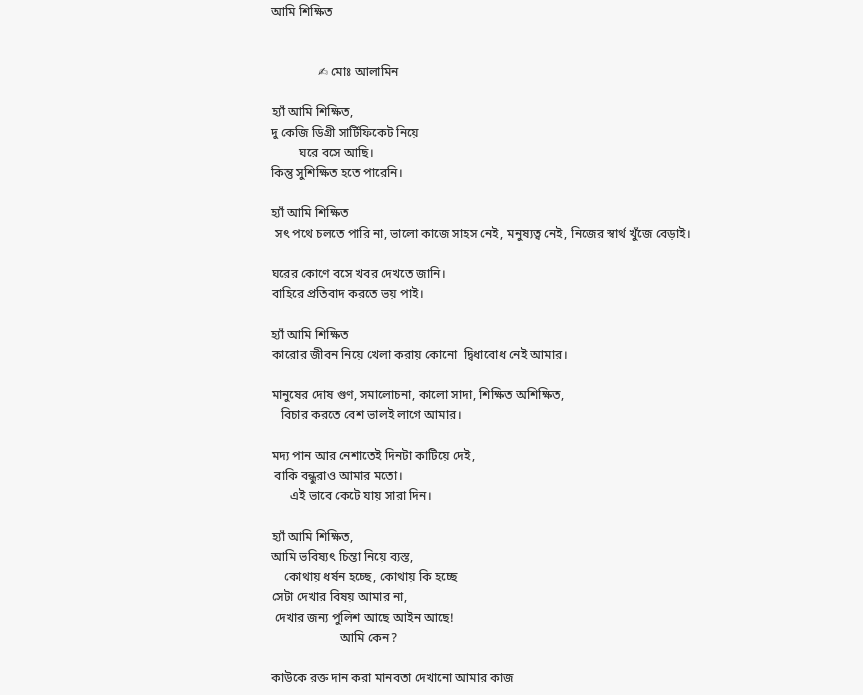আমি শিক্ষিত


               ✍ মোঃ আলামিন

হ্যাঁ আমি শিক্ষিত,
দু কেজি ডিগ্রী সার্টিফিকেট নিয়ে
         ঘরে বসে আছি।
কিন্তু সুশিক্ষিত হতে পারেনি।

হ্যাঁ আমি শিক্ষিত
 সৎ পথে চলতে পারি না, ভালো কাজে সাহস নেই, মনুষ্যত্ব নেই, নিজের স্বার্থ খুঁজে বেড়াই।

ঘরের কোণে বসে খবর দেখতে জানি।
বাহিরে প্রতিবাদ করতে ভয় পাই।

হ্যাঁ আমি শিক্ষিত
কারোর জীবন নিয়ে খেলা করায় কোনো  দ্বিধাবোধ নেই আমার।

মানুষের দোষ গুণ, সমালোচনা, কালো সাদা, শিক্ষিত অশিক্ষিত,
   বিচার করতে বেশ ভালই লাগে আমার।

মদ্য পান আর নেশাতেই দিনটা কাটিয়ে দেই,
 বাকি বন্ধুরাও আমার মতো।
      এই ভাবে কেটে যায় সারা দিন।

হ্যাঁ আমি শিক্ষিত,
আমি ভবিষ্যৎ চিন্তা নিয়ে ব্যস্ত,
    কোথায় ধর্ষন হচ্ছে, কোথায় কি হচ্ছে
সেটা দেখার বিষয় আমার না,
 দেখার জন্য পুলিশ আছে আইন আছে!
                      আমি কেন?

কাউকে রক্ত দান করা মানবতা দেখানো আমার কাজ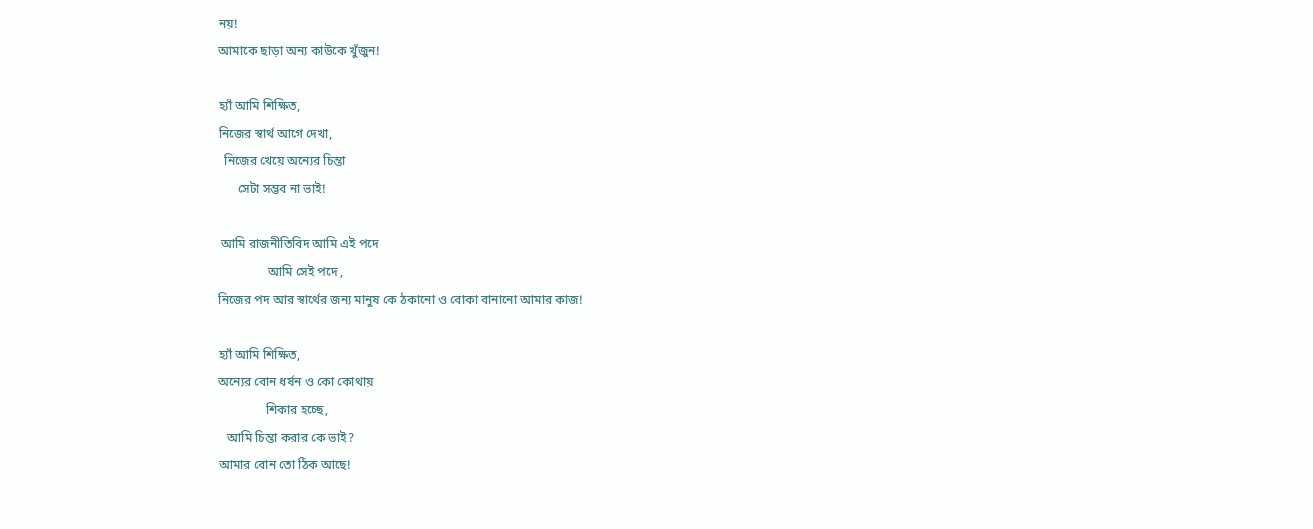নয়!
আমাকে ছাড়া অন্য কাউকে খুঁজুন!

হ্যাঁ আমি শিক্ষিত,
নিজের স্বার্থ আগে দেখা,
  নিজের খেয়ে অন্যের চিন্তা
      সেটা সম্ভব না ভাই!

 আমি রাজনীতিবিদ আমি এই পদে
                আমি সেই পদে ,
নিজের পদ আর স্বার্থের জন্য মানুষ কে ঠকানো ও বোকা বানানো আমার কাজ!

হ্যাঁ আমি শিক্ষিত,
অন্যের বোন ধর্ষন ও কো কোথায়
               শিকার হচ্ছে,
   আমি চিন্তা করার কে ভাই?
আমার বোন তো ঠিক আছে!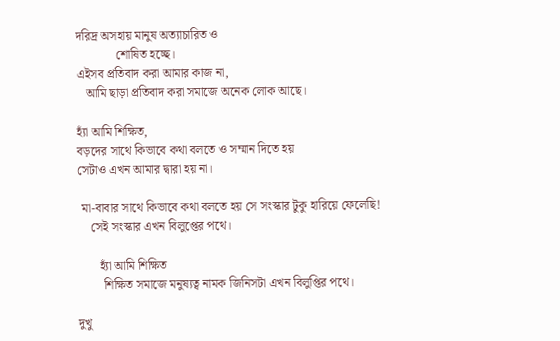দরিদ্র অসহায় মানুষ অত্যাচারিত ও
             শোষিত হচ্ছে।
এইসব প্রতিবাদ করা আমার কাজ না,
   আমি ছাড়া প্রতিবাদ করা সমাজে অনেক লোক আছে।

হ্যাঁ আমি শিক্ষিত,
বড়দের সাথে কিভাবে কথা বলতে ও সম্মান দিতে হয়
সেটাও এখন আমার দ্বারা হয় না।

 মা-বাবার সাথে কিভাবে কথা বলতে হয় সে সংস্কার টুকু হারিয়ে ফেলেছি!
    সেই সংস্কার এখন বিলুপ্তের পথে।

       হ্যাঁ আমি শিক্ষিত
        শিক্ষিত সমাজে মনুষ্যত্ব নামক জিনিসটা এখন বিলুপ্তির পথে।

দুখু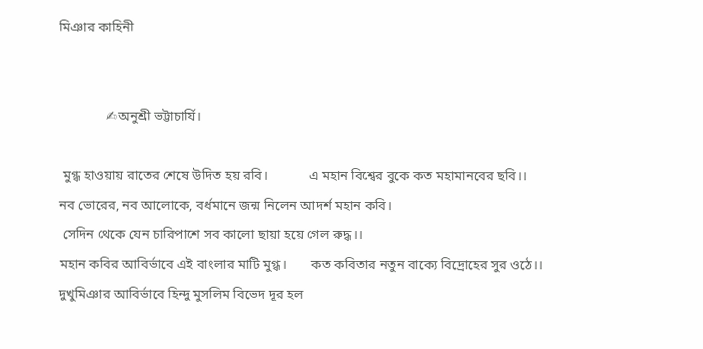মিঞার কাহিনী


              ✍অনুশ্রী ভট্টাচার্যি।

 মুগ্ধ হাওয়ায় রাতের শেষে উদিত হয় রবি।            এ মহান বিশ্বের বুকে কত মহামানবের ছবি।।           নব ভোরের, নব আলোকে, বর্ধমানে জন্ম নিলেন আদর্শ মহান কবি।
 সেদিন থেকে যেন চারিপাশে সব কালো ছায়া হয়ে গেল রুদ্ধ।।
মহান কবির আবির্ভাবে এই বাংলার মাটি মুগ্ধ।       কত কবিতার নতুন বাক্যে বিদ্রোহের সুর ওঠে।।      দুখুমিঞার আবির্ভাবে হিন্দু মুসলিম বিভেদ দূর হল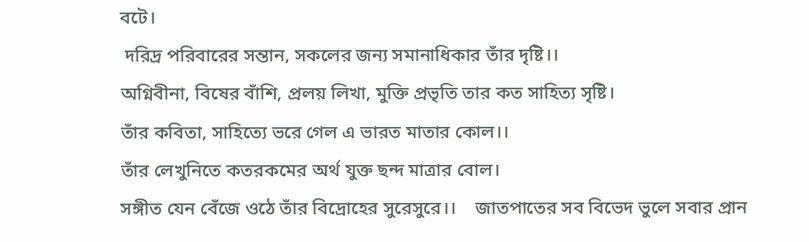বটে।
 দরিদ্র পরিবারের সন্তান, সকলের জন্য সমানাধিকার তাঁর দৃষ্টি।।
অগ্নিবীনা, বিষের বাঁশি, প্রলয় লিখা, মুক্তি প্রভৃতি তার কত সাহিত্য সৃষ্টি।
তাঁর কবিতা, সাহিত্যে ভরে গেল এ ভারত মাতার কোল।।
তাঁর লেখুনিতে কতরকমের অর্থ যুক্ত ছন্দ মাত্রার বোল।
সঙ্গীত যেন বেঁজে ওঠে তাঁর বিদ্রোহের সুরেসুরে।।    জাতপাতের সব বিভেদ ভুলে সবার প্রান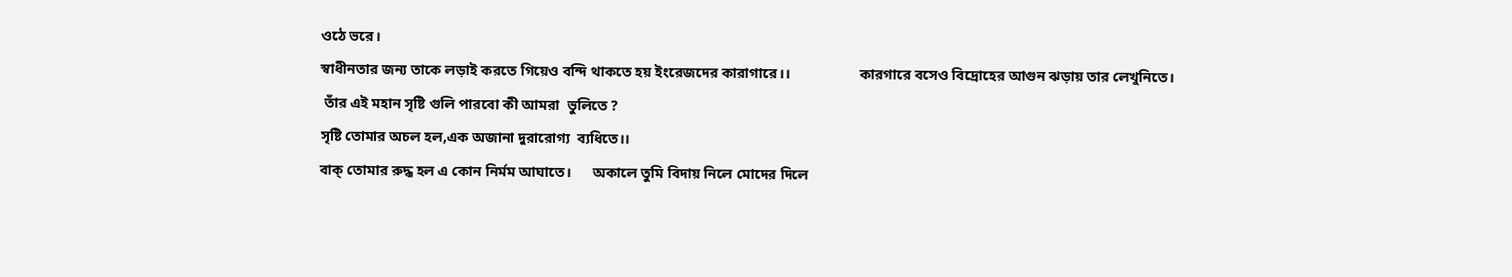ওঠে ভরে।
স্বাধীনতার জন্য তাকে লড়াই করতে গিয়েও বন্দি থাকতে হয় ইংরেজদের কারাগারে।।                   কারগারে বসেও বিদ্রোহের আগুন ঝড়ায় তার লেখুনিতে।
 তাঁর এই মহান সৃষ্টি গুলি পারবো কী আমরা  ভুলিতে ?
সৃষ্টি তোমার অচল হল,এক অজানা দুরারোগ্য  ব্যধিতে।।
বাক্ তোমার রুদ্ধ হল এ কোন নির্মম আঘাতে।      অকালে তুমি বিদায় নিলে মোদের দিলে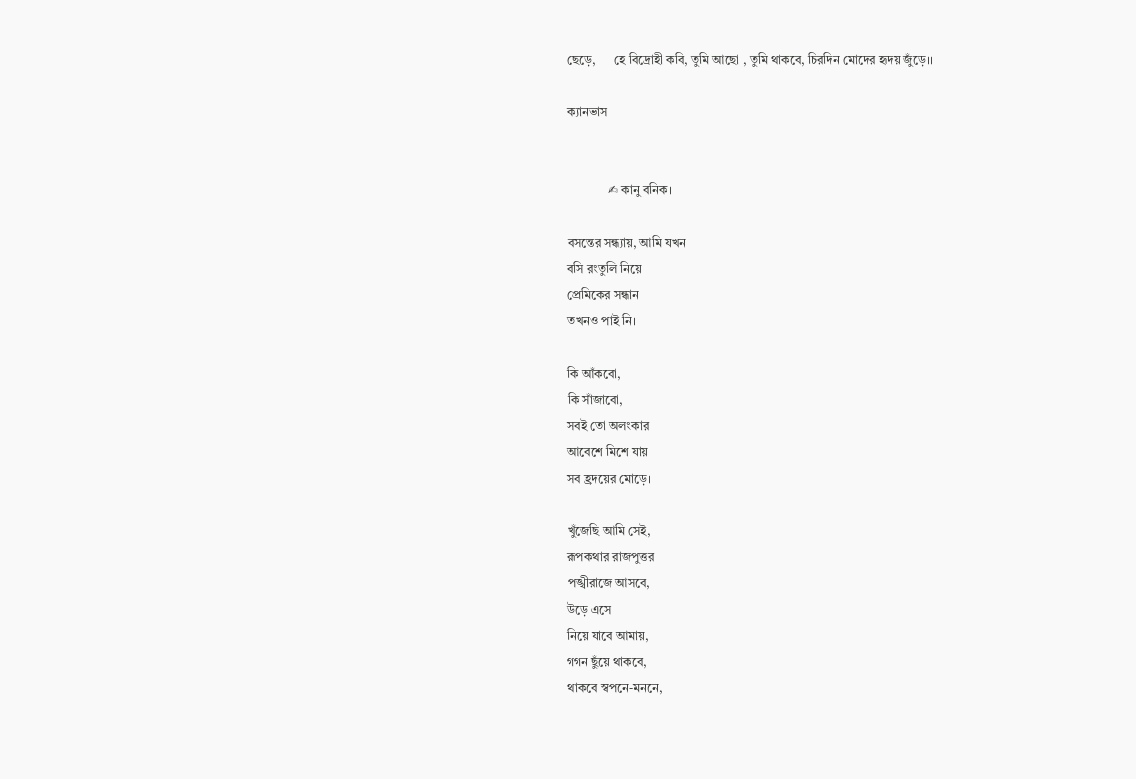ছেড়ে,      হে বিদ্রোহী কবি, তুমি আছো , তুমি থাকবে, চিরদিন মোদের হৃদয় জুঁড়ে।।

ক‍্যানভাস


             ✍ কানু বনিক।

বসন্তের সন্ধ‍্যায়, আমি যখন
বসি রংতুলি নিয়ে
প্রেমিকের সন্ধান
তখনও পাই নি।

কি আঁকবো,
কি সাঁজাবো,
সবই তো অলংকার
আবেশে মিশে যায়
সব হ্রদয়ের মোড়ে।

খুঁজেছি আমি সেই,
রূপকথার রাজপুত্তর
পঙ্খীরাজে আসবে,
উড়ে এসে
নিয়ে যাবে আমায়,
গগন ছুঁয়ে থাকবে,
থাকবে স্বপনে-মননে,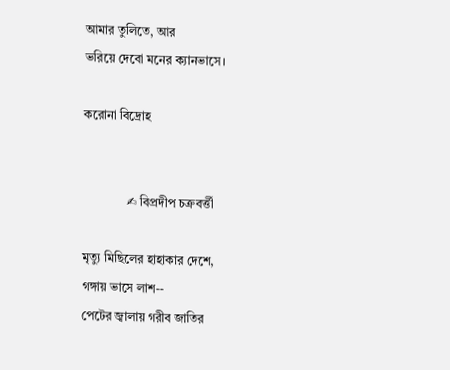আমার তুলিতে, আর
ভরিয়ে দেবো মনের ক‍্যানভাসে।

করোনা বিদ্রোহ


              ✍ বিপ্রদীপ চক্রবর্ত্তী

মৃত্যু মিছিলের হাহাকার দেশে,
গঙ্গায় ভাসে লাশ--
পেটের জ্বালায় গরীব জাতির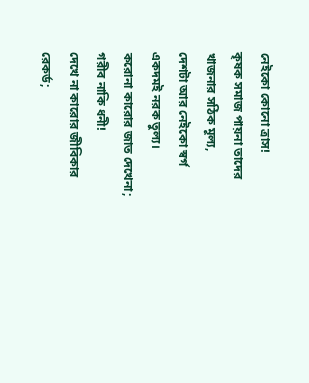নেইকো কোনো ত্রাস!
কৃষক সমাজ পায়না তাদের
খাজনার সঠিক মূল্য,
দেশটা আর নেইকো স্বর্গ
একদমই নরক তুল্য।
করোনা কারোর জাত দেখেনা;
গরীব নাকি ধনী!
দেখে না কারোর জীবিকার রেকর্ড;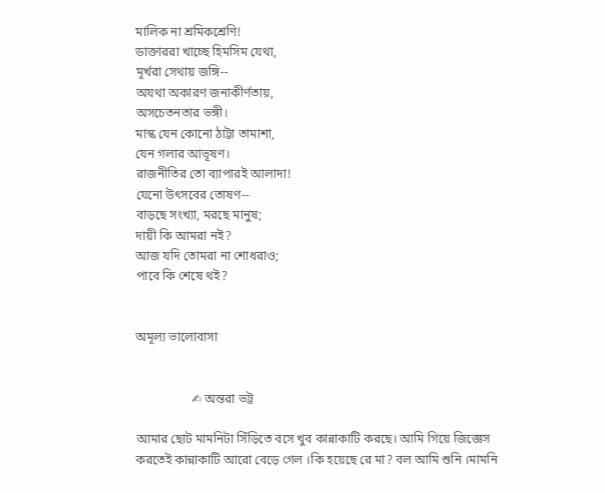মালিক না শ্রমিকশ্রেণি!
ডাক্তাররা খাচ্ছে হিমসিম যেথা,
মূর্খরা সেথায় জঙ্গি--
অযথা অকারণ জনাকীর্ণতায়,
অসচেতনতার ভঙ্গী।
মাস্ক যেন কোনো ঠাট্টা তামাশা,
যেন গলার আভূষণ।
রাজনীতির তো ব্যাপারই আলাদা!
যেনো উৎসবের তোষণ--
বাড়ছে সংখ্যা, মরছে মানুষ;
দায়ী কি আমরা নই?
আজ যদি তোমরা না শোধরাও;
পাবে কি শেষে থই?


অমূল্য ভালোবাসা


                  ✍ অন্তরা ভট্ট

আমার ছোট মামনিটা সিঁড়িতে বসে খুব কান্নাকাটি করছে। আমি গিয়ে জিজ্ঞেস করতেই কান্নাকাটি আরো বেড়ে গেল ।কি হয়েছে রে মা? বল আমি শুনি ।মামনি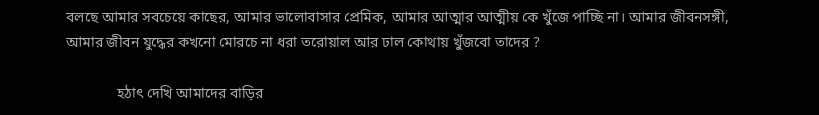বলছে আমার সবচেয়ে কাছের, আমার ভালোবাসার প্রেমিক, আমার আত্মার আত্মীয় কে খুঁজে পাচ্ছি না। আমার জীবনসঙ্গী, আমার জীবন যুদ্ধের কখনো মোরচে না ধরা তরোয়াল আর ঢাল কোথায় খুঁজবো তাদের ?

              হঠাৎ দেখি আমাদের বাড়ির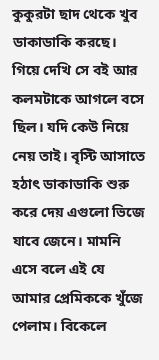কুকুরটা ছাদ থেকে খুব ডাকাডাকি করছে। গিয়ে দেখি সে বই আর কলমটাকে আগলে বসে ছিল। যদি কেউ নিয়ে নেয় তাই। বৃস্টি আসাতে হঠাৎ ডাকাডাকি শুরু করে দেয় এগুলো ভিজে যাবে জেনে। মামনি এসে বলে এই যে আমার প্রেমিককে খুঁজে পেলাম। বিকেলে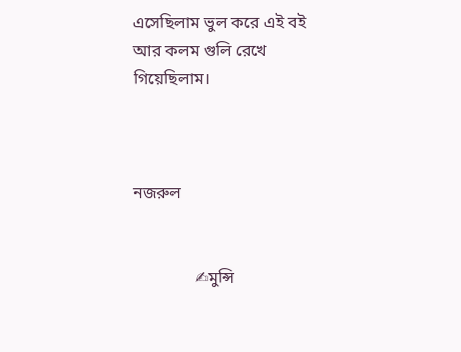এসেছিলাম ভুল করে এই বই আর কলম গুলি রেখে গিয়েছিলাম।



নজরুল


               ✍মুন্সি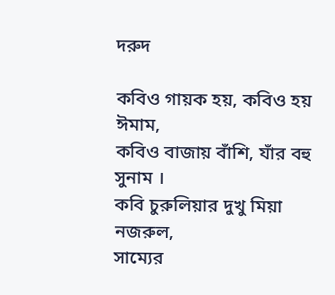দরুদ

কবিও গায়ক হয়, কবিও হয় ঈমাম,
কবিও বাজায় বাঁশি, যাঁর বহু সুনাম ।
কবি চুরুলিয়ার দুখু মিয়া নজরুল,
সাম্যের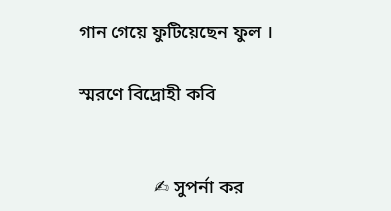গান গেয়ে ফুটিয়েছেন ফুল ।

স্মরণে বিদ্রোহী কবি


                ✍ সুপর্না কর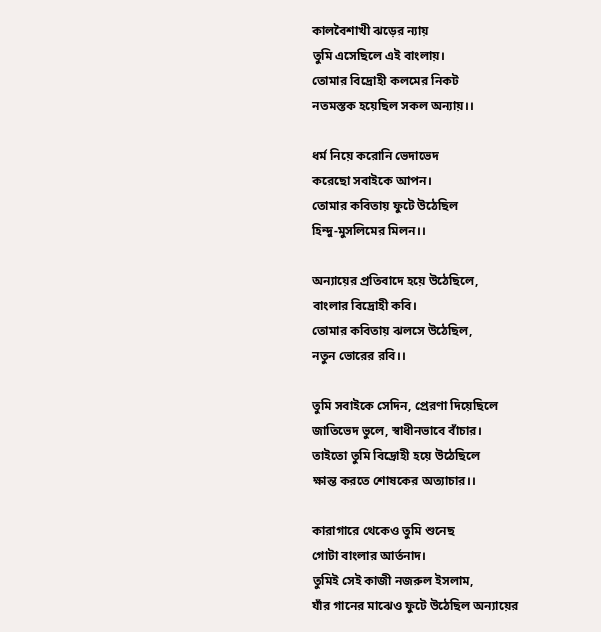কালবৈশাখী ঝড়ের ন্যায়
তুমি এসেছিলে এই বাংলায়।
তোমার বিদ্রোহী কলমের নিকট
নতমস্তক হয়েছিল সকল অন্যায়।।

ধর্ম নিয়ে করোনি ভেদাভেদ
করেছো সবাইকে আপন।
তোমার কবিতায় ফুটে উঠেছিল
হিন্দু-মুসলিমের মিলন।।

অন্যায়ের প্রতিবাদে হয়ে উঠেছিলে,
বাংলার বিদ্রোহী কবি।
তোমার কবিতায় ঝলসে উঠেছিল,
নতুন ভোরের রবি।।

তুমি সবাইকে সেদিন, প্রেরণা দিয়েছিলে
জাতিভেদ ভুলে, স্বাধীনভাবে বাঁচার।
তাইতো তুমি বিদ্রোহী হয়ে উঠেছিলে
ক্ষান্ত করতে শোষকের অত্যাচার।।

কারাগারে থেকেও তুমি শুনেছ
গোটা বাংলার আর্তনাদ।
তুমিই সেই কাজী নজরুল ইসলাম,
যাঁর গানের মাঝেও ফুটে উঠেছিল অন্যায়ের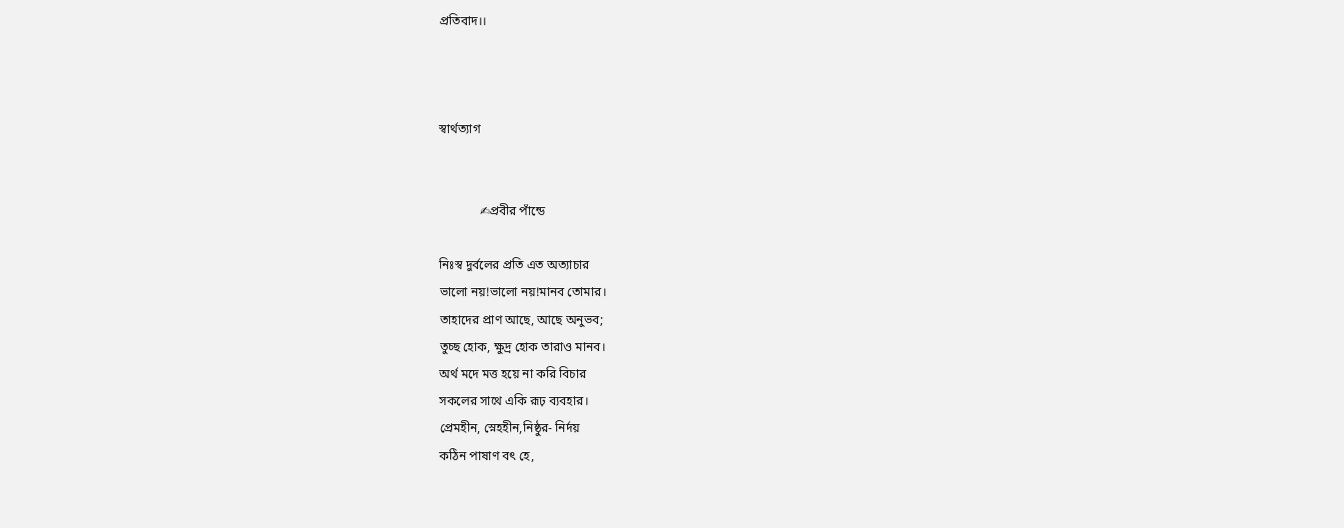প্রতিবাদ।।



স্বার্থত্যাগ


             ✍প্রবীর পাঁন্ডে

নিঃস্ব দুর্বলের প্রতি এত অত্যাচার
ভালো নয়!ভালো নয়!মানব তোমার।
তাহাদের প্রাণ আছে, আছে অনুভব;
তুচ্ছ হোক, ক্ষুদ্র হোক তারাও মানব।
অর্থ মদে মত্ত হয়ে না করি বিচার
সকলের সাথে একি রূঢ় ব্যবহার।
প্রেমহীন, স্নেহহীন,নিষ্ঠুর- নির্দয়
কঠিন পাষাণ বৎ হে,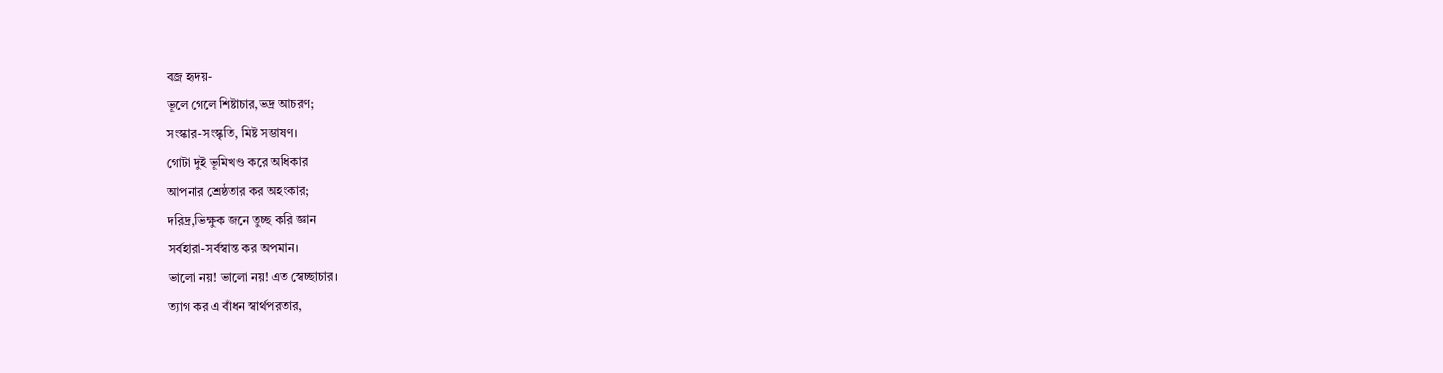বজ্র হৃদয়-
ভূলে গেলে শিষ্টাচার,ভদ্র আচরণ;
সংস্কার-সংস্কৃতি, মিষ্ট সম্ভাষণ।
গোটা দুই ভূমিখণ্ড করে অধিকার
আপনার শ্রেষ্ঠতার কর অহংকার;
দরিদ্র,ভিক্ষুক জনে তুচ্ছ করি জ্ঞান
সর্বহারা-সর্বস্বান্ত কর অপমান।
ভালো নয়! ভালো নয়! এত স্বেচ্ছাচার।
ত্যাগ কর এ বাঁধন স্বার্থপরতার,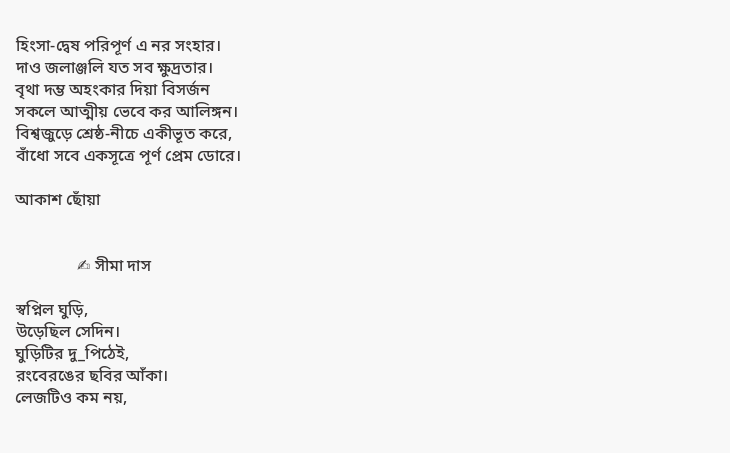হিংসা-দ্বেষ পরিপূর্ণ এ নর সংহার।
দাও জলাঞ্জলি যত সব ক্ষুদ্রতার।
বৃথা দম্ভ অহংকার দিয়া বিসর্জন
সকলে আত্মীয় ভেবে কর আলিঙ্গন।
বিশ্বজুড়ে শ্রেষ্ঠ-নীচে একীভূত করে,
বাঁধো সবে একসূত্রে পূর্ণ প্রেম ডোরে।

আকাশ ছোঁয়া


               ✍ সীমা দাস

স্বপ্নিল ঘুড়ি,
উড়েছিল সেদিন।
ঘুড়িটির দু_পিঠেই,
রংবেরঙের ছবির আঁকা।
লেজটিও কম নয়,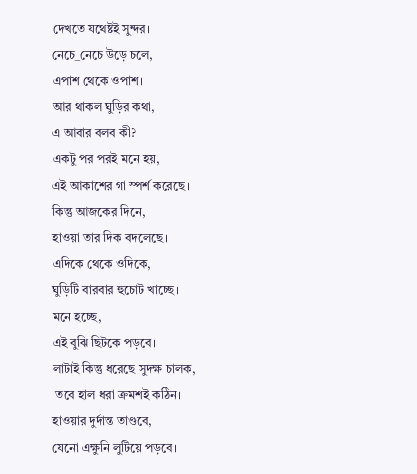দেখতে যথেষ্টই সুন্দর।
নেচে_নেচে উড়ে চলে,
এপাশ থেকে ওপাশ।
আর থাকল ঘুড়ির কথা,
এ আবার বলব কী?
একটু পর পরই মনে হয়,
এই আকাশের গা স্পর্শ করেছে।
কিন্তু আজকের দিনে,
হাওয়া তার দিক বদলেছে।
এদিকে থেকে ওদিকে,
ঘুড়িটি বারবার হুচোট খাচ্ছে।
মনে হচ্ছে,
এই বুঝি ছিটকে পড়বে।
লাটাই কিন্তু ধরেছে সুদক্ষ চালক,
 তবে হাল ধরা ক্রমশই কঠিন।
হাওয়ার দুর্দান্ত তাণ্ডবে,
যেনো এক্ষুনি লুটিয়ে পড়বে।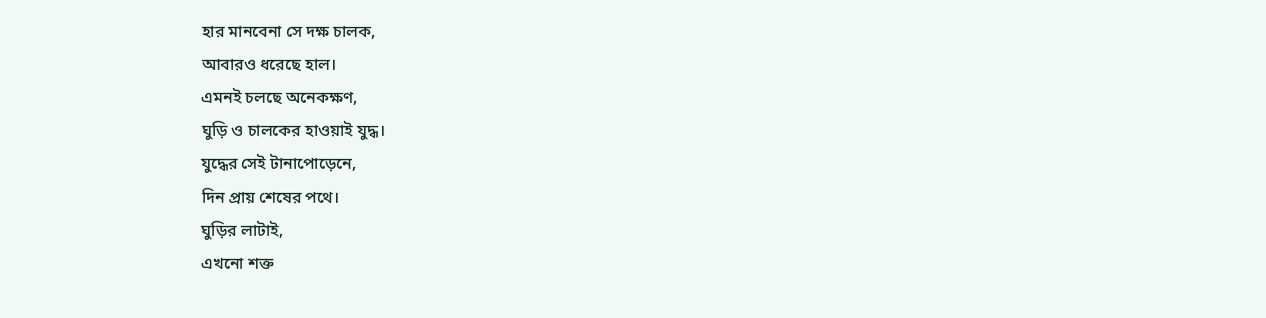হার মানবেনা সে দক্ষ চালক,
আবারও ধরেছে হাল।
এমনই চলছে অনেকক্ষণ,
ঘুড়ি ও চালকের হাওয়াই যুদ্ধ।
যুদ্ধের সেই টানাপোড়েনে,
দিন প্রায় শেষের পথে।
ঘুড়ির লাটাই,
এখনো শক্ত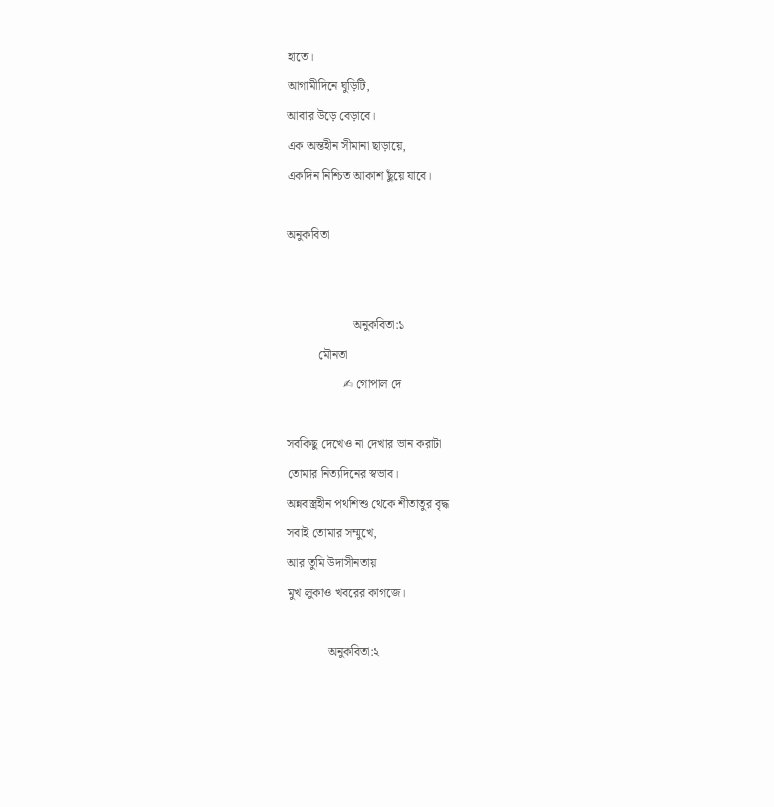হাতে।
আগামীদিনে ঘুড়িটি,
আবার উড়ে বেড়াবে।
এক অন্তহীন সীমানা ছাড়ায়ে,
একদিন নিশ্চিত আকাশ ছুঁয়ে যাবে।

অনুকবিতা


                     অনুকবিতা:১
          মৌনতা
                  ✍ গোপাল দে

সবকিছু দেখেও না দেখার ভান করাটা
তোমার নিত্যদিনের স্বভাব।
অন্নবস্ত্রহীন পথশিশু থেকে শীতাতুর বৃদ্ধ
সবাই তোমার সম্মুখে,
আর তুমি উদাসীনতায়
মুখ লুকাও খবরের কাগজে।

             অনুকবিতা:২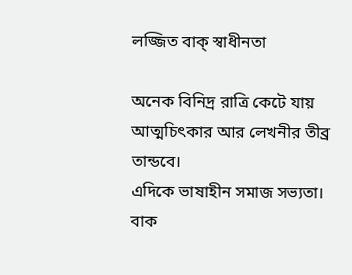লজ্জিত বাক্ স্বাধীনতা

অনেক বিনিদ্র রাত্রি কেটে যায়
আত্মচিৎকার আর লেখনীর তীব্র তান্ডবে।
এদিকে ভাষাহীন সমাজ সভ্যতা।
বাক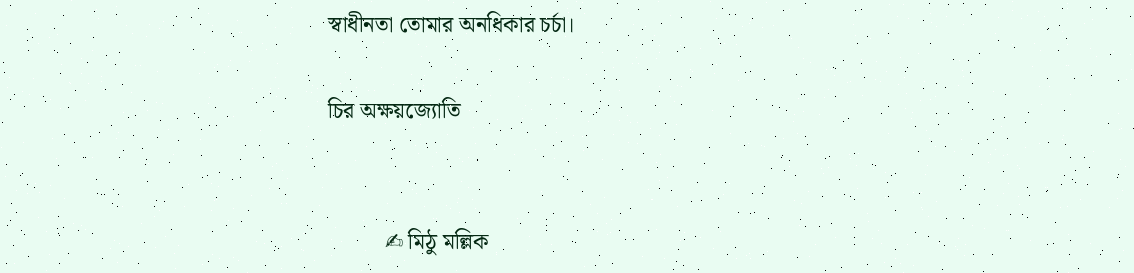স্বাধীনতা তোমার অনধিকার চর্চা।

চির অক্ষয়জ্যোতি


          ✍ মিঠু মল্লিক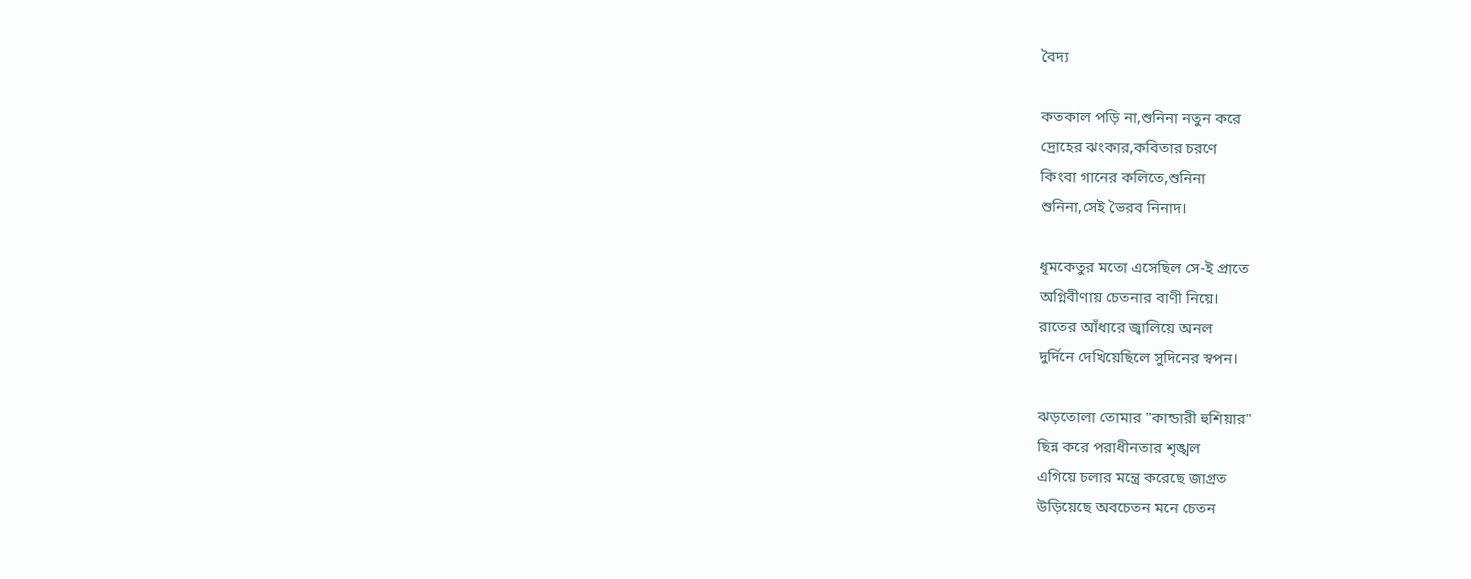বৈদ্য

কতকাল পড়ি না,শুনিনা নতুন করে
দ্রোহের ঝংকার,কবিতার চরণে
কিংবা গানের কলিতে,শুনিনা
শুনিনা,সেই ভৈরব নিনাদ।

ধূমকেতুর মতো এসেছিল সে-ই প্রাতে
অগ্নিবীণায় চেতনার বাণী নিয়ে।
রাতের আঁধারে জ্বালিয়ে অনল
দুর্দিনে দেখিয়েছিলে সুদিনের স্বপন।

ঝড়তোলা তোমার "কান্ডারী হুশিয়ার"
ছিন্ন করে পরাধীনতার শৃঙ্খল
এগিয়ে চলার মন্ত্রে করেছে জাগ্রত
উড়িয়েছে অবচেতন মনে চেতন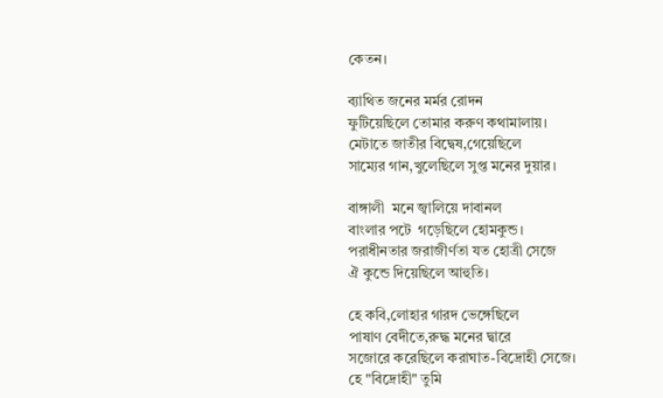কেতন।

ব্যাথিত জনের মর্মর রোদন
ফুটিয়েছিলে তোমার করুণ কথামালায়।
মেটাতে জাতীর বিদ্বেষ,গেয়েছিলে
সাম‍্যের গান,খুলেছিলে সুপ্ত মনের দুয়ার।

বাঙ্গালী  মনে জ্বালিয়ে দাবানল
বাংলার পটে  গড়েছিলে হোমকুন্ড।
পরাধীনতার জরাজীর্ণতা যত হোত্রী সেজে
ঐ কুন্ডে দিয়েছিলে আহুতি।

হে কবি,লোহার গারদ ভেঙ্গেছিলে
পাষাণ বেদীতে,রুদ্ধ মনের দ্বারে
সজোরে করেছিলে করাঘাত-বিদ্রোহী সেজে।
হে "বিদ্রোহী" তুমি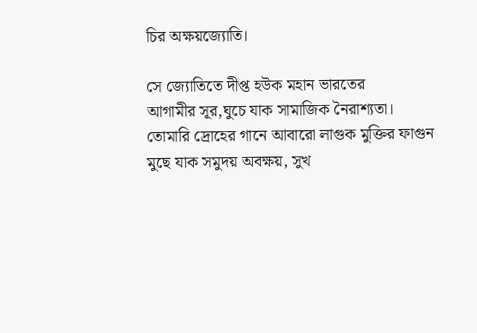চির অক্ষয়জ্যোতি।

সে জ্যোতিতে দীপ্ত হউক মহান ভারতের
আগামীর সূর,ঘুচে যাক সামাজিক নৈরাশ্যতা।
তোমারি দ্রোহের গানে আবারো লাগুক মুক্তির ফাগুন
মুছে যাক সমুদয় অবক্ষয়, সুখ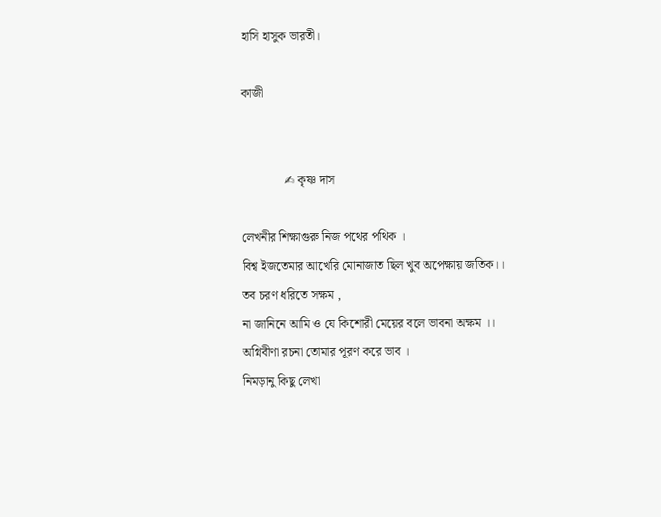হাসি হাসুক ভারতী।

কাজী


              ✍ কৃষ্ণ দাস

লেখনীর শিক্ষাগুরু নিজ পথের পথিক ।
বিশ্ব ইজতেমার আখেরি মোনাজাত ছিল খুব অপেক্ষায় জতিক।।
তব চরণ ধরিতে সক্ষম ,
না জানিনে আমি ও যে কিশোরী মেয়ের বলে ভাবনা অক্ষম ।।
অগ্নিবীণা রচনা তোমার পূরণ করে ভাব ।
নিমড়ানু কিছু লেখা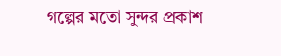গল্পের মতো সুন্দর প্রকাশ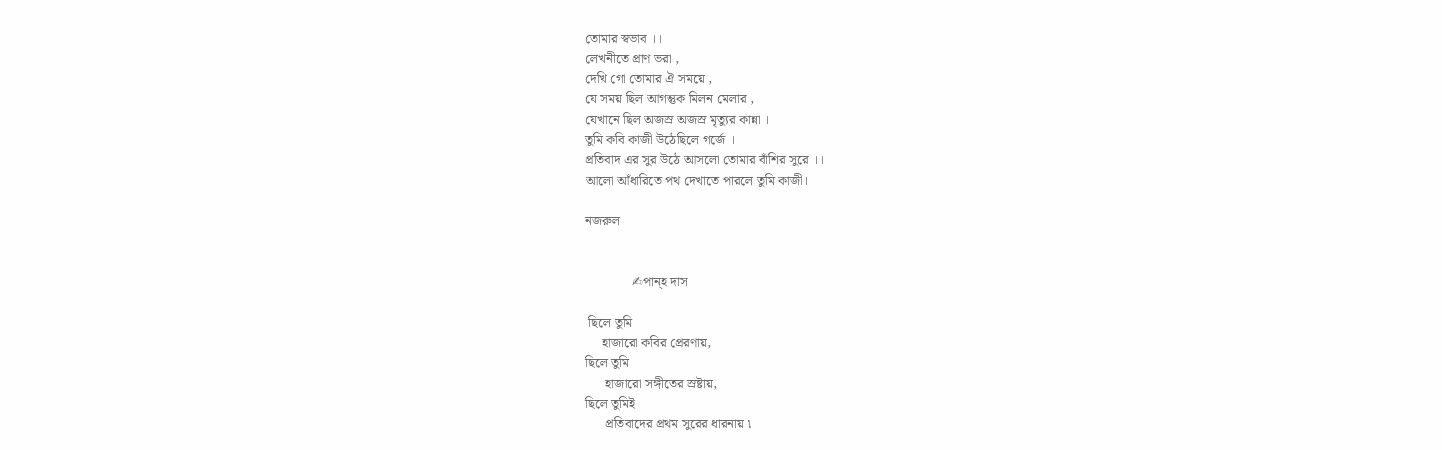তোমার স্বভাব ।।
লেখনীতে প্রাণ ভরা ,
দেখি গো তোমার ঐ সময়ে ,
যে সময় ছিল আগন্তুক মিলন মেলার ,
যেখানে ছিল অজস্র অজস্র মৃত্যুর কান্না ।
তুমি কবি কাজী উঠেছিলে গর্জে ।
প্রতিবাদ এর সুর উঠে আসলো তোমার বাঁশির সুরে ।।
আলো আঁধারিতে পথ দেখাতে পারলে তুমি কাজী।

নজরুল


              ✍পান্হ দাস

 ছিলে তুমি
     হাজারো কবির প্রেরণায়,
ছিলে তুমি
      হাজারো সঙ্গীতের স্রষ্টায়,
ছিলে তুমিই
      প্রতিবাদের প্রথম সুরের ধারনায় ৷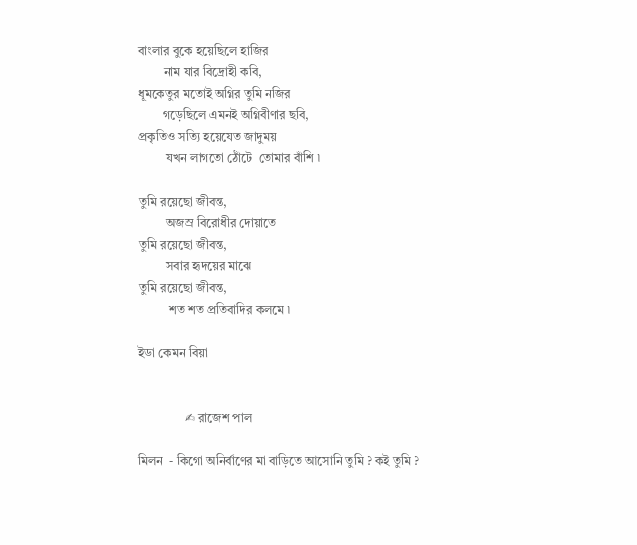বাংলার বুকে হয়েছিলে হাজির
        নাম যার বিদ্রোহী কবি,
ধূমকেতুর মতোই অগ্নির তুমি নজির
        গড়েছিলে এমনই অগ্নিবীণার ছবি,
প্রকৃতিও সত্যি হয়েযেত জাদুময়
         যখন লাগতো ঠোঁটে  তোমার বাঁশি ৷

তুমি রয়েছো জীবন্ত,
         অজস্র বিরোধীর দোয়াতে
তুমি রয়েছো জীবন্ত,
         সবার হৃদয়ের মাঝে
তুমি রয়েছো জীবন্ত,
          শত শত প্রতিবাদির কলমে ৷

ইডা কেমন বিয়া


               ✍ রাজেশ পাল

মিলন  - কিগো অনির্বাণের মা বাড়িতে আসোনি তুমি ? কই তুমি ?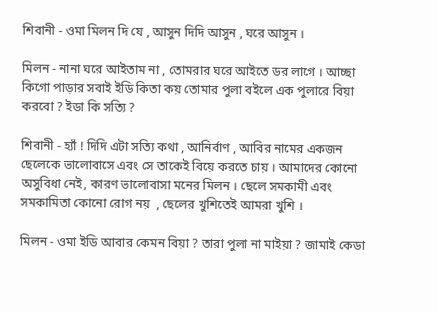শিবানী - ওমা মিলন দি যে , আসুন দিদি আসুন , ঘরে আসুন ।

মিলন - নানা ঘরে আইতাম না , তোমরার ঘরে আইতে ডর লাগে ‌। আচ্ছা কিগো পাড়ার সবাই ইডি কিতা কয় তোমার পুলা বইলে এক পুলারে বিয়া করবো ? ইডা কি সত‍্যি ?

শিবানী - হ‍্যাঁ ! দিদি এটা সত্যি কথা , আনির্বাণ , আবির নামের একজন ছেলেকে ভালোবাসে এবং সে তাকেই বিয়ে করতে চায় । আমাদের কোনো অসুবিধা নেই, কারণ ভালোবাসা মনের মিলন । ছেলে সমকামী এবং সমকামিতা কোনো রোগ নয়  , ছেলের খুশিতেই আমরা খুশি ।

মিলন - ওমা ইডি আবার কেমন বিয়া ? তারা পুলা না মাইয়া ? জামাই কেডা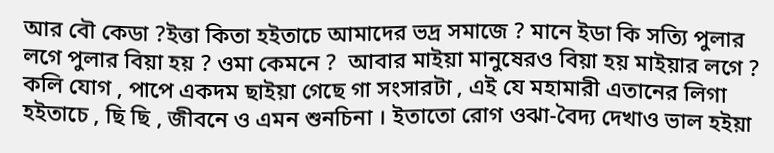আর বৌ কেডা ?ইত্তা কিতা হইতাচে আমাদের ভদ্র সমাজে ? মানে ইডা কি সত্যি পুলার লগে পুলার বিয়া হয় ? ওমা কেমনে ?  আবার মাইয়া মানুষেরও বিয়া হয় মাইয়ার লগে ? কলি যোগ , পাপে একদম ছাইয়া গেছে গা সংসারটা , এই যে মহামারী এতানের লিগা হইতাচে , ছি ছি , জীবনে ও এমন শুনচিনা । ইতাতো রোগ ওঝা-বৈদ‍্য দেখাও ভাল হইয়া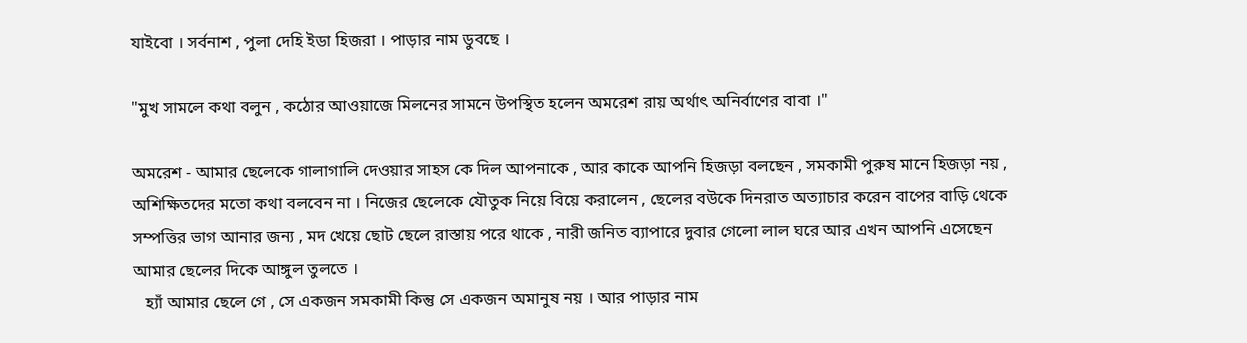যাইবো । সর্বনাশ , পুলা দেহি ইডা হিজরা । পাড়ার নাম ডুবছে ।

"মুখ সামলে কথা বলুন , কঠোর আওয়াজে মিলনের সামনে উপস্থিত হলেন অমরেশ রায় অর্থাৎ অনির্বাণের বাবা ।"

অমরেশ - আমার ছেলেকে গালাগালি দেওয়ার সাহস কে দিল আপনাকে , আর কাকে আপনি হিজড়া বলছেন , সমকামী পুরুষ মানে হিজড়া নয় , অশিক্ষিতদের মতো কথা বলবেন না । নিজের ছেলেকে যৌতুক নিয়ে বিয়ে করালেন , ছেলের বউকে দিনরাত অত‍্যাচার করেন বাপের বাড়ি থেকে সম্পত্তির ভাগ আনার জন্য , মদ খেয়ে ছোট ছেলে রাস্তায় পরে থাকে , নারী জনিত ব‍্যাপারে দুবার গেলো লাল ঘরে আর এখন আপনি এসেছেন আমার ছেলের দিকে আঙ্গুল তুলতে ।
   হ‍্যাঁ আমার ছেলে গে , সে একজন সমকামী কিন্তু সে একজন অমানুষ নয় । আর পাড়ার নাম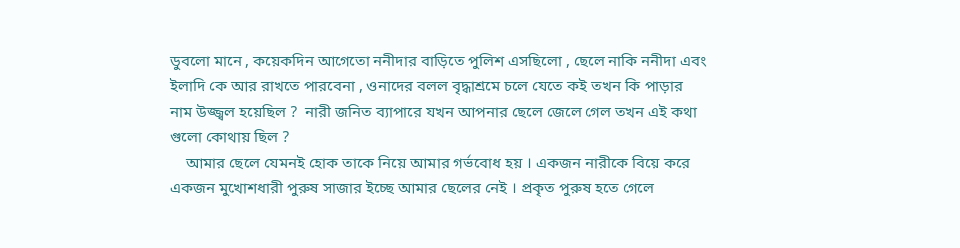ডুবলো মানে , কয়েকদিন আগেতো ননীদার বাড়িতে পুলিশ এসছিলো , ছেলে নাকি ননীদা এবং ইলাদি কে আর রাখতে পারবেনা , ওনাদের বলল বৃদ্ধাশ্রমে চলে যেতে কই তখন কি পাড়ার নাম উজ্জ্বল হয়েছিল ?  নারী জনিত ব‍্যাপারে যখন আপনার ছেলে জেলে গেল তখন এই কথা গুলো কোথায় ছিল ?
    আমার ছেলে যেমনই হোক তাকে নিয়ে আমার গর্ভবোধ হয় । একজন নারীকে বিয়ে করে একজন মুখোশধারী পুরুষ সাজার ইচ্ছে আমার ছেলের নেই । প্রকৃত পুরুষ হতে গেলে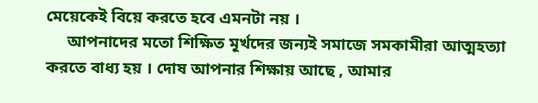মেয়েকেই বিয়ে করতে হবে এমনটা নয় ।
     আপনাদের মতো শিক্ষিত মূর্খদের জন্যই সমাজে সমকামীরা আত্মহত্যা করতে বাধ্য হয় । দোষ আপনার শিক্ষায় আছে , আমার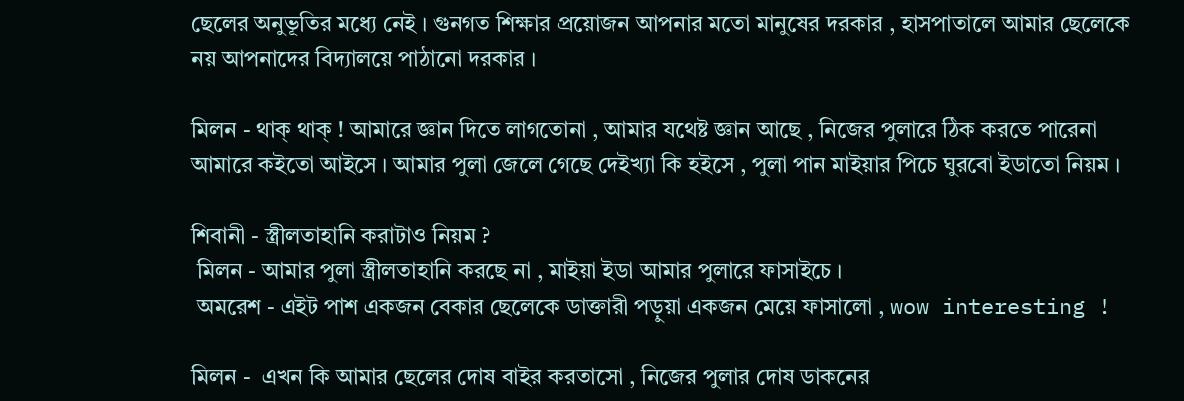ছেলের অনুভূতির মধ্যে নেই । গুনগত শিক্ষার প্রয়োজন আপনার মতো মানুষের দরকার , হাসপাতালে আমার ছেলেকে নয় আপনাদের বিদ্যালয়ে পাঠানো দরকার ।

মিলন - থাক্ থাক্ ! আমারে জ্ঞান দিতে লাগতোনা , আমার যথেষ্ট জ্ঞান আছে , নিজের পুলারে ঠিক করতে পারেনা আমারে কইতো আইসে । আমার পুলা জেলে গেছে দেইখ্যা কি হইসে , পুলা পান মাইয়ার পিচে ঘুরবো ইডাতো নিয়ম ।

শিবানী - স্ত্রীলতাহানি করাটাও নিয়ম ?
 মিলন - আমার পুলা স্ত্রীলতাহানি করছে না , মাইয়া ইডা আমার পুলারে ফাসাইচে ।
 অমরেশ - এইট পাশ একজন বেকার ছেলেকে ডাক্তারী পড়ুয়া একজন মেয়ে ফাসালো , wow interesting !

মিলন -  এখন কি আমার ছেলের দোষ বাইর করতাসো , নিজের পুলার দোষ ডাকনের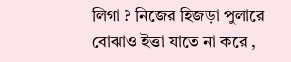লিগা ? নিজের হিজড়া পুলারে বোঝাও ইত্তা যাতে না করে ,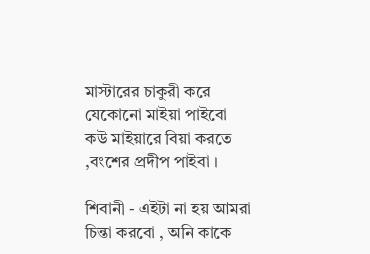মাস্টারের চাকুরী করে যেকোনো মাইয়া পাইবো কউ মাইয়ারে বিয়া করতে ,বংশের প্রদীপ পাইবা ।

শিবানী - এইটা না হয় আমরা চিন্তা করবো , অনি কাকে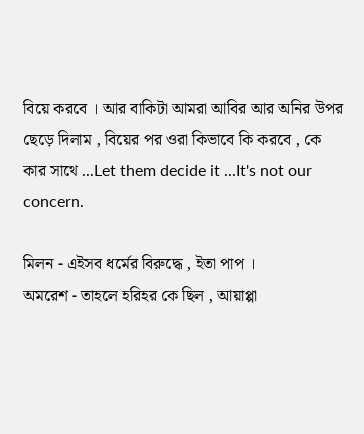বিয়ে করবে । আর বাকিটা আমরা আবির আর অনির উপর ছেড়ে দিলাম , বিয়ের পর ওরা কিভাবে কি করবে , কে কার সাথে ...Let them decide it ...It's not our concern.

মিলন - এইসব ধর্মের বিরুদ্ধে , ইতা পাপ ।
অমরেশ - তাহলে হরিহর কে ছিল , আয়াপ্পা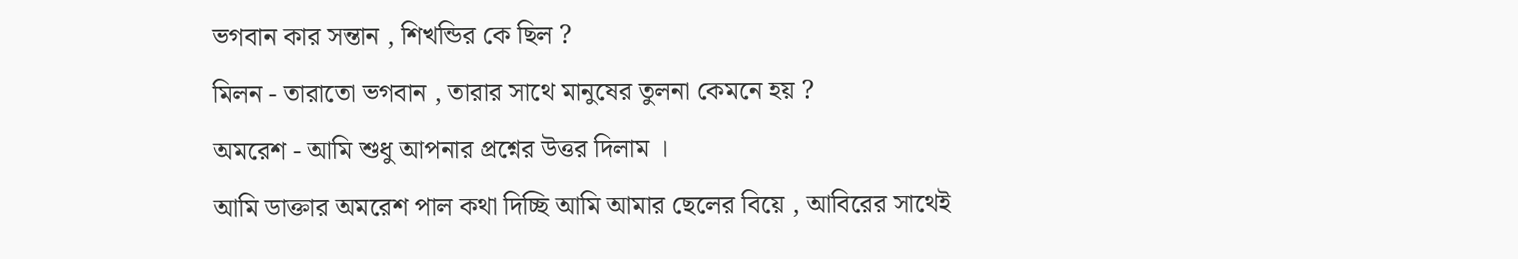ভগবান কার সন্তান , শিখন্ডির কে ছিল ?
মিলন - তারাতো ভগবান , তারার সাথে মানুষের তুলনা কেমনে হয় ?
অমরেশ - আমি শুধু আপনার প্রশ্নের উত্তর দিলাম ।
আমি ডাক্তার অমরেশ পাল কথা দিচ্ছি আমি আমার ছেলের বিয়ে , আবিরের সাথেই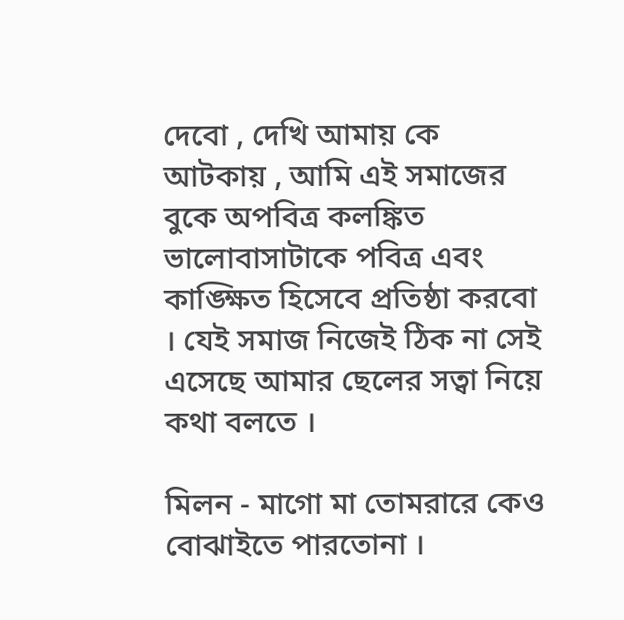দেবো , দেখি আমায় কে আটকায় , আমি এই সমাজের বুকে অপবিত্র কলঙ্কিত ভালোবাসাটাকে পবিত্র এবং কাঙ্ক্ষিত হিসেবে প্রতিষ্ঠা করবো । যেই সমাজ নিজেই ঠিক না সেই এসেছে আমার ছেলের সত্বা নিয়ে কথা বলতে ।

মিলন - মাগো মা তোমরারে কেও বোঝাইতে পারতোনা ।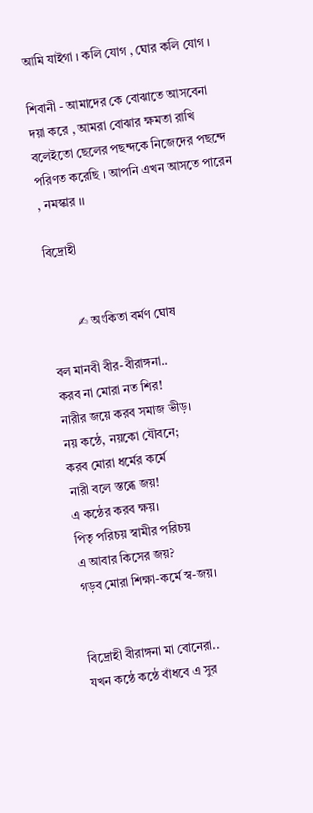আমি যাইগা ‌। কলি যোগ , ঘোর কলি যোগ ।

শিবানী - আমাদের কে বোঝাতে আসবেনা দয়া করে , আমরা বোঝার ক্ষমতা রাখি বলেইতো ছেলের পছন্দকে নিজেদের পছন্দে পরিণত করেছি । আপনি এখন আসতে পারেন , নমস্কার ।।

বিদ্রোহী


         ✍ অংকিতা বর্মণ ঘোষ

বল মানবী বীর-বীরাঙ্গনা..
করব না মোরা নত শির!
নারীর জয়ে করব সমাজ ভীড়।
নয় কন্ঠে, নয়কো যৌবনে;
করব মোরা ধর্মের কর্মে
নারী বলে স্তব্ধে জয়!
এ কন্ঠের করব ক্ষয়।
পিতৃ পরিচয় স্বামীর পরিচয়
এ আবার কিসের জয়?
গড়ব মোরা শিক্ষা-কর্মে স্ব-জয়।


বিদ্রোহী বীরাঙ্গনা মা বোনেরা..
যখন কন্ঠে কন্ঠে বাঁধবে এ সুর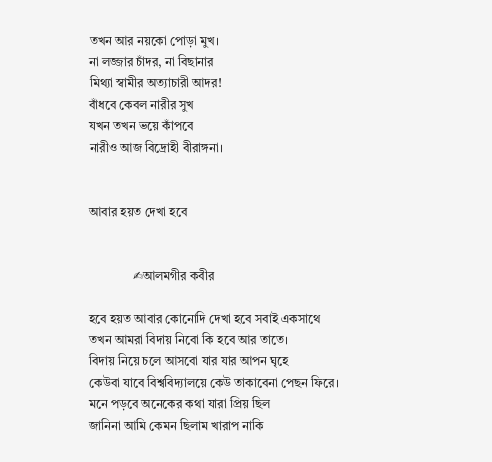তখন আর নয়কো পোড়া মুখ।
না লজ্জার চাঁদর, না বিছানার
মিথ্যা স্বামীর অত্যাচারী আদর!
বাঁধবে কেবল নারীর সুখ
যখন তখন ভয়ে কাঁপবে
নারীও আজ বিদ্রোহী বীরাঙ্গনা।


আবার হয়ত দেখা হবে


              ✍আলমগীর কবীর

হবে হয়ত আবার কোনোদি দেখা হবে সবাই একসাথে
তখন আমরা বিদায় নিবো কি হবে আর তাতে।
বিদায় নিয়ে চলে আসবো যার যার আপন ঘৃহে
কেউবা যাবে বিশ্ববিদ্যালয়ে কেউ তাকাবেনা পেছন ফিরে।
মনে পড়বে অনেকের কথা যারা প্রিয় ছিল
জানিনা আমি কেমন ছিলাম খারাপ নাকি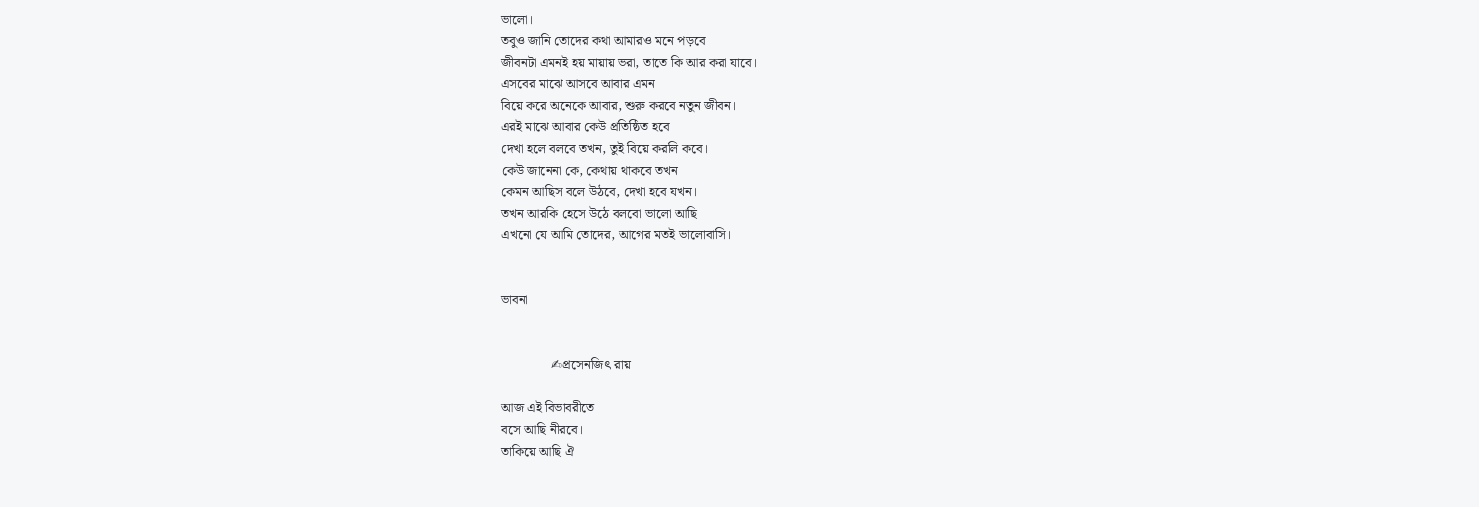ভালো।
তবুও জানি তোদের কথা আমারও মনে পড়বে
জীবনটা এমনই হয় মায়ায় ভরা, তাতে কি আর করা যাবে।
এসবের মাঝে আসবে আবার এমন
বিয়ে করে অনেকে আবার, শুরু করবে নতুন জীবন।
এরই মাঝে আবার কেউ প্রতিষ্ঠিত হবে
দেখা হলে বলবে তখন, তুই বিয়ে করলি কবে।
কেউ জানেনা কে, কেথায় থাকবে তখন
কেমন আছিস বলে উঠবে, দেখা হবে যখন।
তখন আরকি হেসে উঠে বলবো ভালো আছি
এখনো যে আমি তোদের, আগের মতই ভালোবাসি।


ভাবনা


               ✍প্রসেনজিৎ রায়

আজ এই বিভাবরীতে
বসে আছি নীরবে।
তাকিয়ে আছি ঐ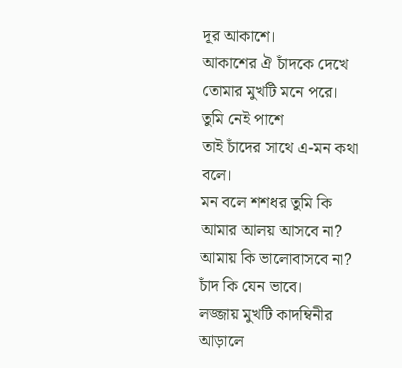দূর আকাশে।
আকাশের ঐ চাঁদকে দেখে
তোমার মুখটি মনে পরে।
তুমি নেই পাশে
তাই চাঁদের সাথে এ-মন কথা বলে।
মন বলে শশধর তুমি কি
আমার আলয় আসবে না?
আমায় কি ভালোবাসবে না?
চাঁদ কি যেন ভাবে।
লজ্জায় মুখটি কাদম্বিনীর আড়ালে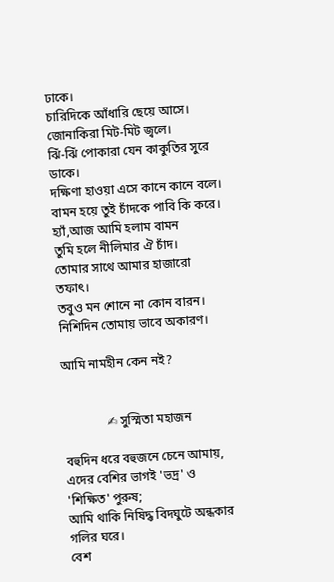ঢাকে।
চারিদিকে আঁধারি ছেয়ে আসে।
জোনাকিরা মিট-মিট জ্বলে।
ঝিঁ-ঝিঁ পোকারা যেন কাকুতির সুরে ডাকে।
দক্ষিণা হাওয়া এসে কানে কানে বলে।
বামন হয়ে তুই চাঁদকে পাবি কি করে।
হ্যাঁ,আজ আমি হলাম বামন
তুমি হলে নীলিমার ঐ চাঁদ।
তোমার সাথে আমার হাজারো তফাৎ।
তবুও মন শোনে না কোন বারন।
নিশিদিন তোমায় ভাবে অকারণ।

আমি নামহীন কেন নই?


              ✍ সুস্মিতা মহাজন

বহুদিন ধরে বহুজনে চেনে আমায়,
এদের বেশির ভাগই 'ভদ্র' ও 'শিক্ষিত' পুরুষ;
আমি থাকি নিষিদ্ধ বিদঘুটে অন্ধকার গলির ঘরে।
বেশ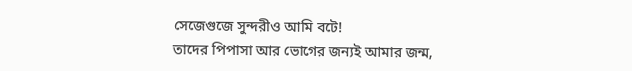সেজেগুজে সুন্দরীও আমি বটে!
তাদের পিপাসা আর ভোগের জন্যই আমার জন্ম,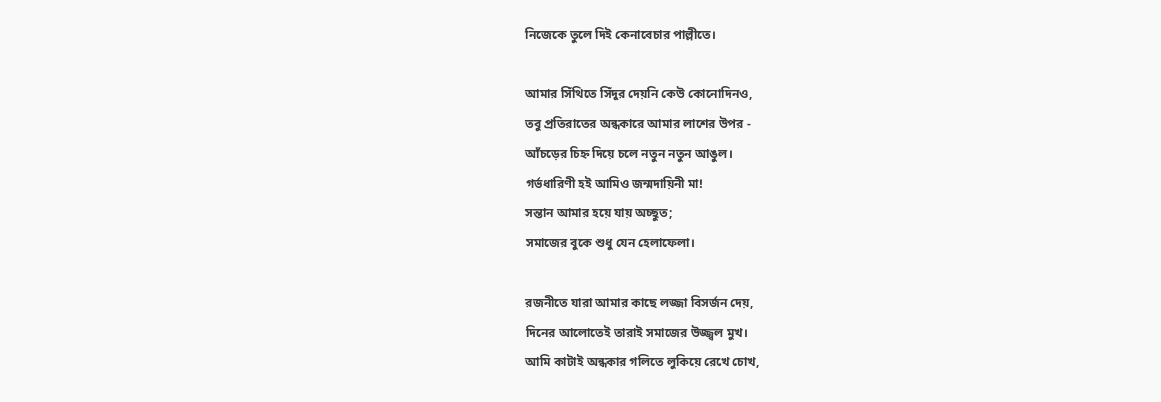নিজেকে তুলে দিই কেনাবেচার পাল্লীতে।

আমার সিঁথিতে সিঁদুর দেয়নি কেউ কোনোদিনও,
তবু প্রতিরাতের অন্ধকারে আমার লাশের উপর -
আঁচড়ের চিহ্ন দিয়ে চলে নতুন নতুন আঙুল।
গর্ভধারিণী হই আমিও জন্মদায়িনী মা!
সন্তান আমার হয়ে যায় অচ্ছুত;
সমাজের বুকে শুধু যেন হেলাফেলা।

রজনীতে যারা আমার কাছে লজ্জা বিসর্জন দেয়,
দিনের আলোতেই তারাই সমাজের উজ্জ্বল মুখ।
আমি কাটাই অন্ধকার গলিতে লুকিয়ে রেখে চোখ,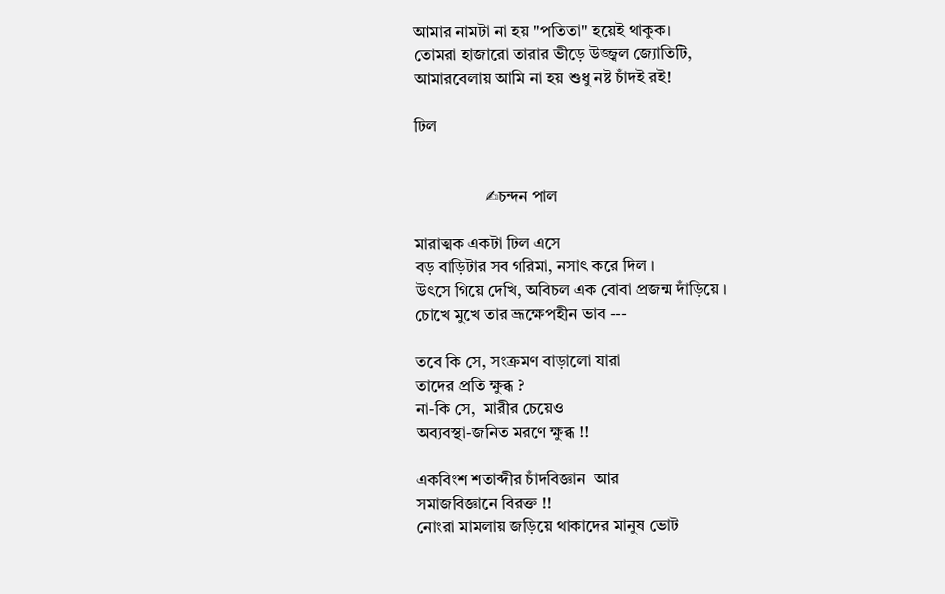আমার নামটা না হয় "পতিতা" হয়েই থাকুক।
তোমরা হাজারো তারার ভীড়ে উজ্জ্বল জ্যোতিটি,
আমারবেলায় আমি না হয় শুধু নষ্ট চাঁদই রই!

ঢিল


                 ✍চন্দন পাল

মারাত্মক একটা ঢিল এসে
বড় বাড়িটার সব গরিমা, নসাৎ করে দিল ।
উৎসে গিয়ে দেখি, অবিচল এক বোবা প্রজন্ম দাঁড়িয়ে ।
চোখে মুখে তার ভ্রূক্ষেপহীন ভাব ---

তবে কি সে, সংক্রমণ বাড়ালো যারা
তাদের প্রতি ক্ষুব্ধ ?
না-কি সে,  মারীর চেয়েও
অব্যবস্থা-জনিত মরণে ক্ষুব্ধ !!

একবিংশ শতাব্দীর চাঁদবিজ্ঞান  আর
সমাজবিজ্ঞানে বিরক্ত !!
নোংরা মামলায় জড়িয়ে থাকাদের মানুষ ভোট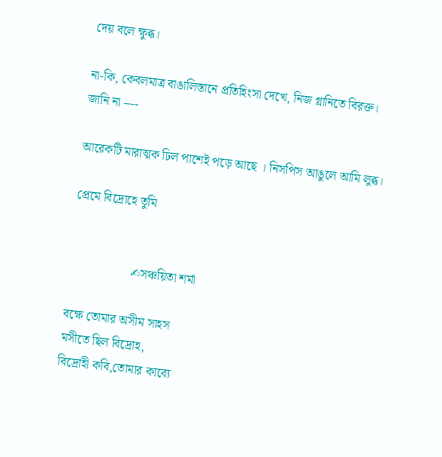দেয় বলে ক্ষুব্ধ।

না-কি, কেবলমাত্র বাঙালিস্তানে প্রতিহিংসা দেখে, নিজ গ্লানিতে বিরক্ত।
জানি না ----

আরেকটি মারাত্মক ঢিল পাশেই পড়ে আছে । নিসপিস আঙুলে আমি লুব্ধ।

প্রেমে বিদ্রোহে তুমি


                    ✍সঞ্চয়িতা শর্মা

বক্ষে তোমার অসীম সাহস
মসীতে ছিল বিদ্রোহ,
বিদ্রোহী কবি,তোমার কাব্যে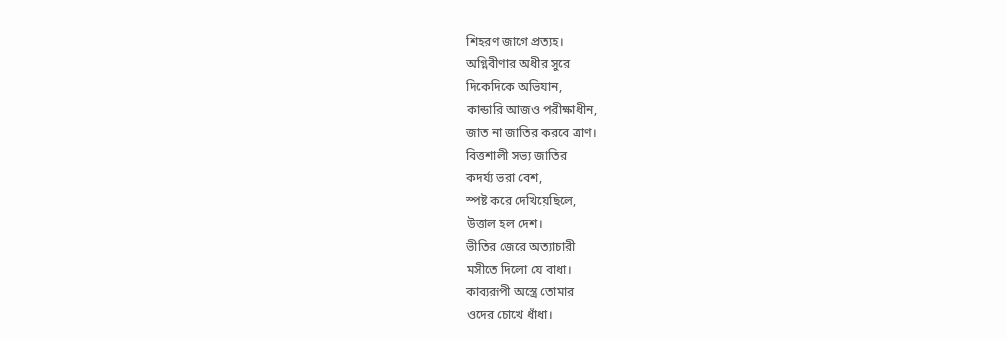শিহরণ জাগে প্রত্যহ।
অগ্নিবীণার অধীর সুরে
দিকেদিকে অভিযান,
কান্ডারি আজও পরীক্ষাধীন,
জাত না জাতির করবে ত্রাণ।
বিত্তশালী সভ্য জাতির
কদর্য্য ভরা বেশ,
স্পষ্ট করে দেখিয়েছিলে,
উত্তাল হল দেশ।
ভীতির জেরে অত্যাচারী
মসীতে দিলো যে বাধা।
কাব্যরূপী অস্ত্রে তোমার
ওদের চোখে ধাঁধা।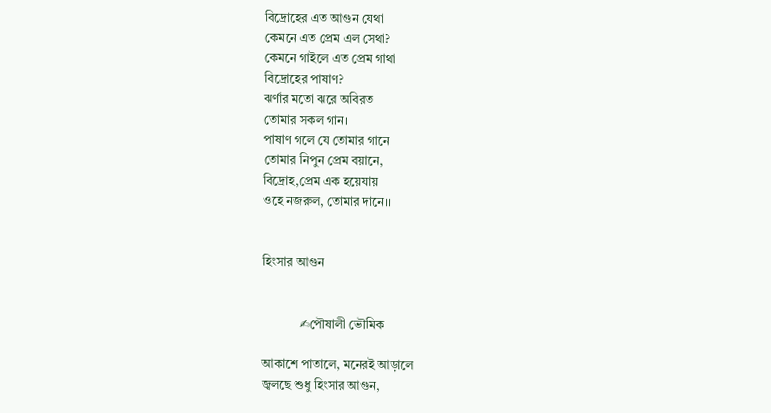বিদ্রোহের এত আগুন যেথা
কেমনে এত প্রেম এল সেথা?
কেমনে গাইলে এত প্রেম গাথা
বিদ্রোহের পাষাণ?
ঝর্ণার মতো ঝরে অবিরত
তোমার সকল গান।
পাষাণ গলে যে তোমার গানে
তোমার নিপুন প্রেম বয়ানে,
বিদ্রোহ,প্রেম এক হয়েযায়
ওহে নজরুল, তোমার দানে।।


হিংসার আগুন


            ✍পৌষালী ভৌমিক

আকাশে পাতালে, মনেরই আড়ালে
জ্বলছে শুধু হিংসার আগুন,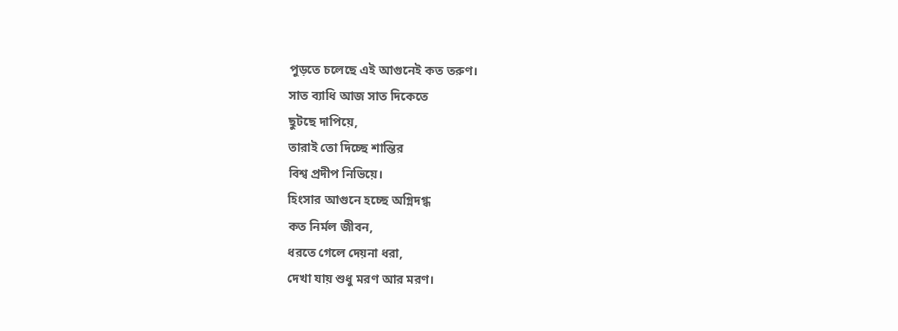পুড়তে চলেছে এই আগুনেই কত তরুণ।
সাত ব্যাধি আজ সাত দিকেতে
ছুটছে দাপিয়ে,
তারাই তো দিচ্ছে শান্তির
বিশ্ব প্রদীপ নিভিয়ে।
হিংসার আগুনে হচ্ছে অগ্নিদগ্ধ
কত নির্মল জীবন,
ধরতে গেলে দেয়না ধরা,
দেখা যায় শুধু মরণ আর মরণ।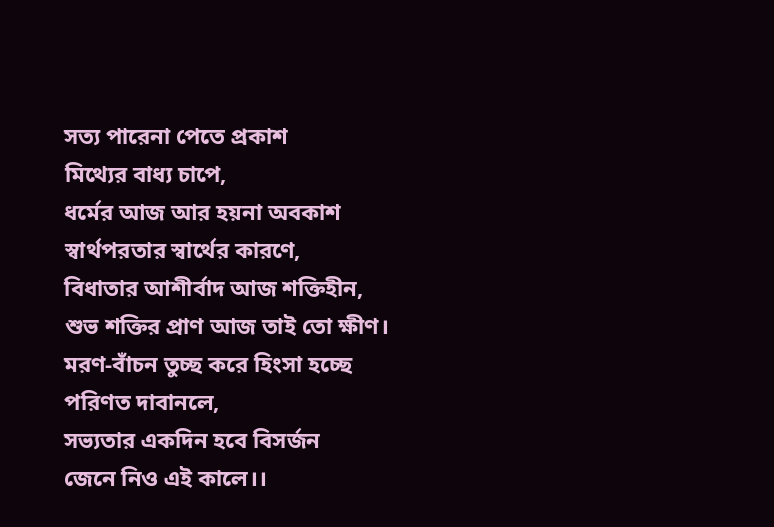সত্য পারেনা পেতে প্রকাশ
মিথ্যের বাধ্য চাপে,
ধর্মের আজ আর হয়না অবকাশ
স্বার্থপরতার স্বার্থের কারণে,
বিধাতার আশীর্বাদ আজ শক্তিহীন,
শুভ শক্তির প্রাণ আজ তাই তো ক্ষীণ।
মরণ-বাঁচন তুচ্ছ করে হিংসা হচ্ছে
পরিণত দাবানলে,
সভ্যতার একদিন হবে বিসর্জন
জেনে নিও এই কালে।।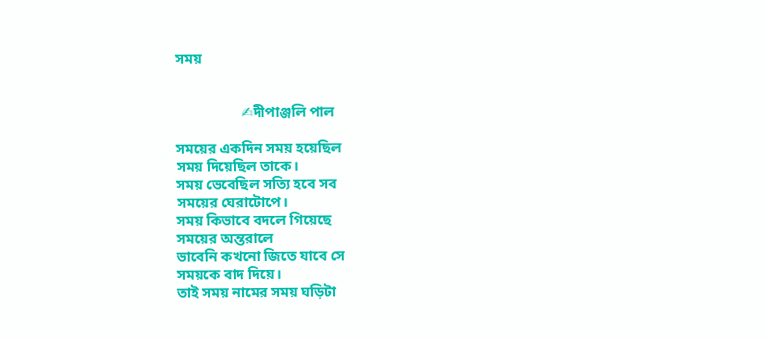সময়


                  ✍দীপাঞ্জলি পাল

সময়ের একদিন সময় হয়েছিল
সময় দিয়েছিল তাকে।
সময় ভেবেছিল সত্যি হবে সব
সময়ের ঘেরাটোপে।
সময় কিভাবে বদলে গিয়েছে
সময়ের অন্তরালে
ভাবেনি কখনো জিতে যাবে সে
সময়কে বাদ দিয়ে।
তাই সময় নামের সময় ঘড়িটা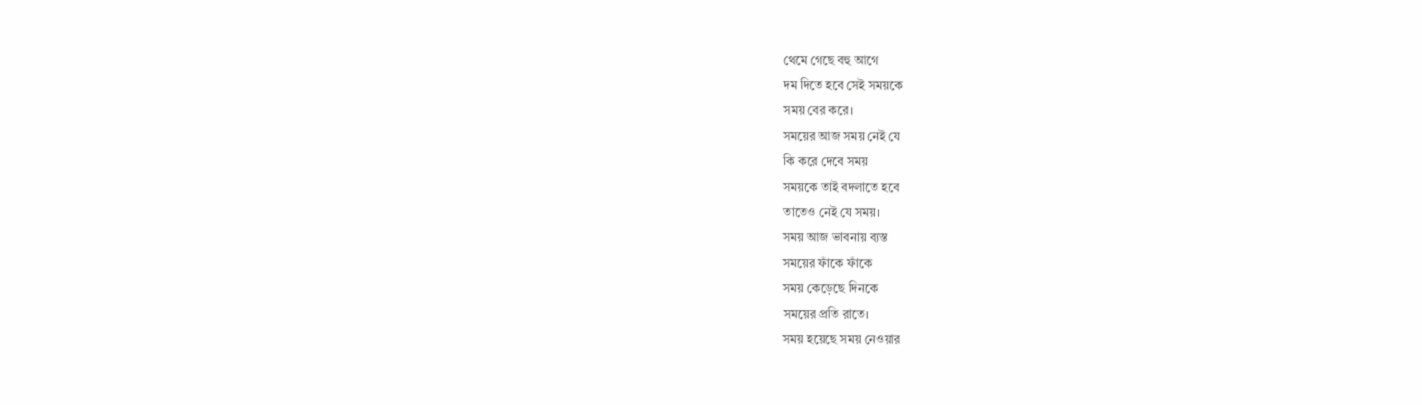থেমে গেছে বহু আগে
দম দিতে হবে সেই সময়কে
সময় বের করে।
সময়ের আজ সময় নেই যে
কি করে দেবে সময়
সময়কে তাই বদলাতে হবে
তাতেও নেই যে সময়।
সময় আজ ভাবনায় ব্যস্ত
সময়ের ফাঁকে ফাঁকে
সময় কেড়েছে দিনকে
সময়ের প্রতি রাতে।
সময় হয়েছে সময় নেওয়ার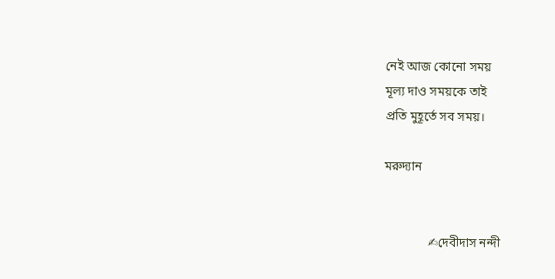নেই আজ কোনো সময়
মূল্য দাও সময়কে তাই
প্রতি মুহূর্তে সব সময়।

মরুদ্যান


              ✍দেবীদাস নন্দী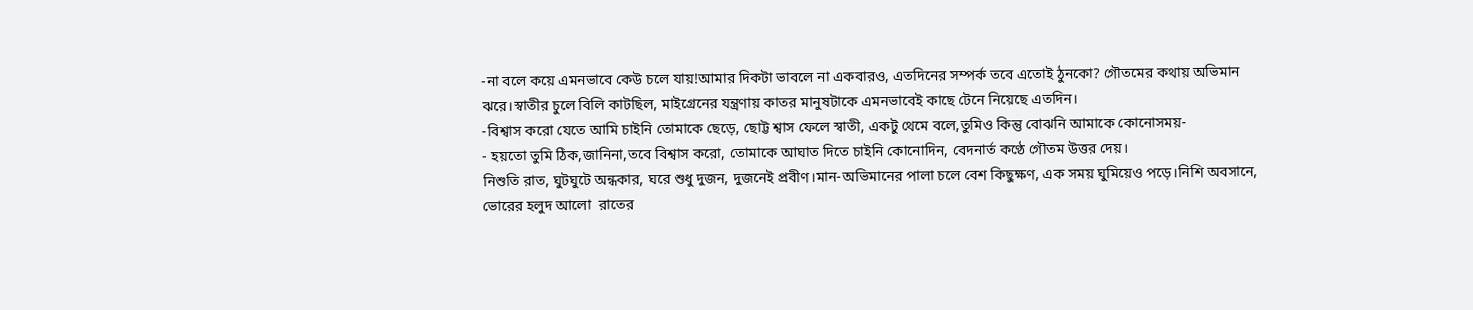-না বলে কয়ে এমনভাবে কেউ চলে যায়!আমার দিকটা ভাবলে না একবারও, এতদিনের সম্পর্ক তবে এতোই ঠুনকো? গৌতমের কথায় অভিমান ঝরে।স্বাতীর চুলে বিলি কাটছিল, মাইগ্রেনের যন্ত্রণায় কাতর মানুষটাকে এমনভাবেই কাছে টেনে নিয়েছে এতদিন।
-বিশ্বাস করো যেতে আমি চাইনি তোমাকে ছেড়ে, ছোট্ট শ্বাস ফেলে স্বাতী, একটু থেমে বলে,তুমিও কিন্তু বোঝনি আমাকে কোনোসময়-
- হয়তো তুমি ঠিক,জানিনা,তবে বিশ্বাস করো, তোমাকে আঘাত দিতে চাইনি কোনোদিন, বেদনার্ত কণ্ঠে গৌতম উত্তর দেয়।
নিশুতি রাত, ঘুটঘুটে অন্ধকার, ঘরে শুধু দুজন, দুজনেই প্রবীণ।মান-অভিমানের পালা চলে বেশ কিছুক্ষণ, এক সময় ঘুমিয়েও পড়ে।নিশি অবসানে, ভোরের হলুদ আলো  রাতের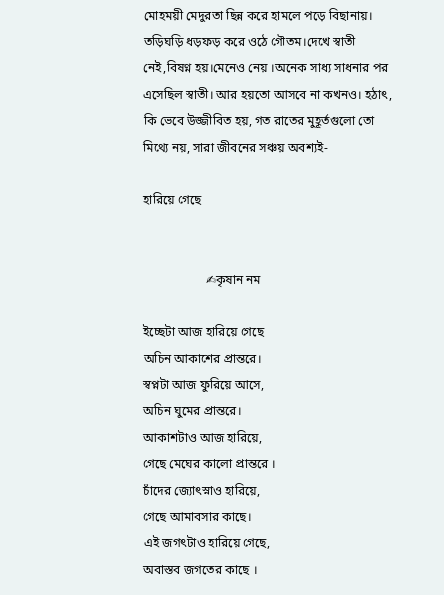মোহময়ী মেদুরতা ছিন্ন করে হামলে পড়ে বিছানায়। তড়িঘড়ি ধড়ফড় করে ওঠে গৌতম।দেখে স্বাতী নেই,বিষণ্ন হয়।মেনেও নেয় ।অনেক সাধ্য সাধনার পর এসেছিল স্বাতী। আর হয়তো আসবে না কখনও। হঠাৎ, কি ভেবে উজ্জীবিত হয়, গত রাতের মুহূর্তগুলো তো মিথ্যে নয়, সারা জীবনের সঞ্চয় অবশ্যই-

হারিয়ে গেছে


                    ✍কৃষান নম

ইচ্ছেটা আজ হারিয়ে গেছে
অচিন আকাশের প্রান্তরে।
স্বপ্নটা আজ ফুরিয়ে আসে,
অচিন ঘুমের প্রান্তরে।
আকাশটাও আজ হারিয়ে,
গেছে মেঘের কালো প্রান্তরে ।
চাঁদের জ্যোৎস্নাও হারিয়ে,
গেছে আমাবসার কাছে।
এই জগৎটাও হারিয়ে গেছে,
অবাস্তব জগতের কাছে ।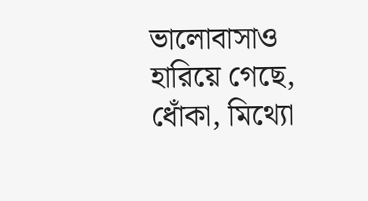ভালোবাসাও হারিয়ে গেছে,
ধোঁকা, মিথ্যো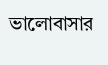ভালোবাসার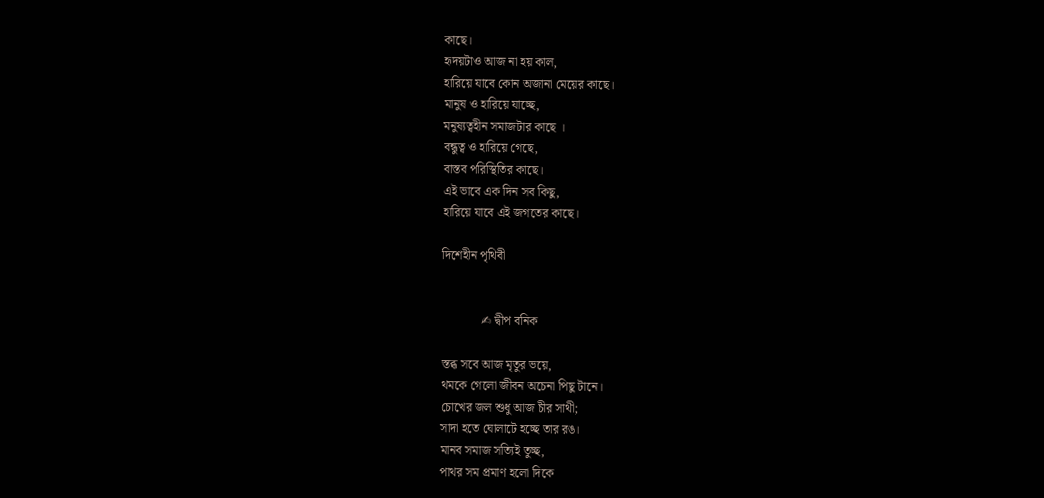কাছে।
হৃদয়টাও আজ না হয় কাল,
হারিয়ে যাবে কোন অজানা মেয়ের কাছে।
মানুষ ও হারিয়ে যাচ্ছে,
মনুষ্যত্বহীন সমাজটার কাছে ।
বন্ধুত্ব ও হারিয়ে গেছে,
বাস্তব পরিস্থিতির কাছে।
এই ভাবে এক দিন সব কিছু,
হারিয়ে যাবে এই জগতের কাছে।

দিশেহীন পৃথিবী


             ✍ দ্বীপ বনিক

স্তব্ধ সবে আজ মৃতুর ভয়ে,
থমকে গেলো জীবন অচেনা পিছু টানে।
চোখের জল শুধু আজ চীর সাথী;
সাদা হতে ঘোলাটে হচ্ছে তার রঙ।
মানব সমাজ সত্যিই তুচ্ছ,
পাথর সম প্রমাণ হলো দিকে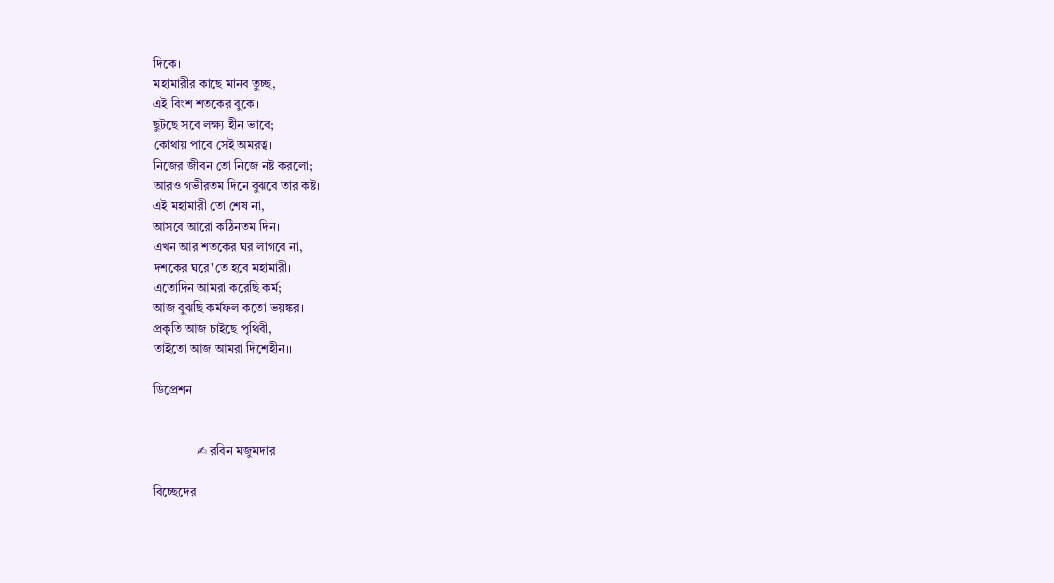দিকে।
মহামারীর কাছে মানব তুচ্ছ,
এই বিংশ শতকের বুকে।
ছুটছে সবে লক্ষ্য হীন ভাবে;
কোথায় পাবে সেই অমরত্ব।
নিজের জীবন তো নিজে নষ্ট করলো;
আরও গভীরতম দিনে বুঝবে তার কষ্ট।
এই মহামারী তো শেষ না,
আসবে আরো কঠিনতম দিন।
এখন আর শতকের ঘর লাগবে না,
দশকের ঘরে'তে হবে মহামারী।
এতোদিন আমরা করেছি কর্ম;
আজ বুঝছি কর্মফল কতো ভয়ঙ্কর।
প্রকৃতি আজ চাইছে পৃথিবী,
তাইতো আজ আমরা দিশেহীন।।

ডিপ্রেশন


              ✍ রবিন মজুমদার

বিচ্ছেদের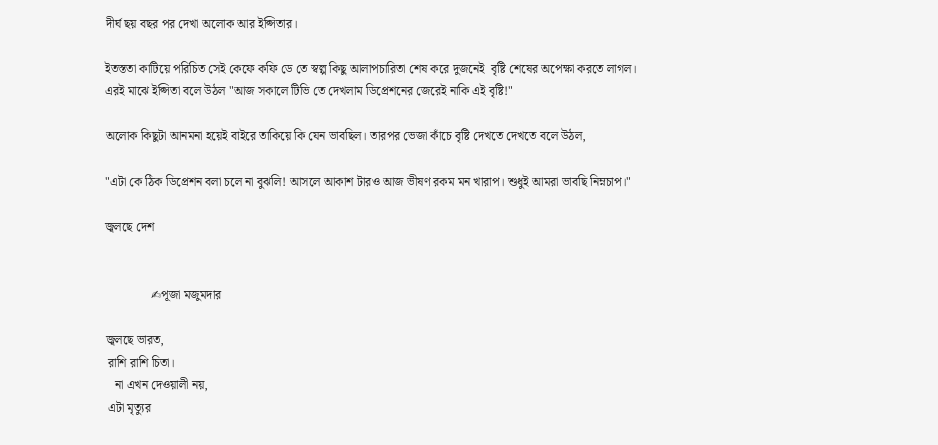দীর্ঘ ছয় বছর পর দেখা অলোক আর ইপ্সিতার।

ইতস্ততা কাটিয়ে পরিচিত সেই কেফে কফি ডে তে স্বল্প কিছু আলাপচারিতা শেষ করে দুজনেই  বৃষ্টি শেষের অপেক্ষা করতে লাগল।
এরই মাঝে ইপ্সিতা বলে উঠল "আজ সকালে টিভি তে দেখলাম ডিপ্রেশনের জেরেই নাকি এই বৃষ্টি!"

অলোক কিছুটা আনমনা হয়েই বাইরে তাকিয়ে কি যেন ভাবছিল। তারপর ভেজা কাঁচে বৃষ্টি দেখতে দেখতে বলে উঠল,

"এটা কে ঠিক ডিপ্রেশন বলা চলে না বুঝলি! আসলে আকাশ টারও আজ ভীষণ রকম মন খারাপ। শুধুই আমরা ভাবছি নিম্নচাপ।"

জ্বলছে দেশ


               ✍পূজা মজুমদার

জ্বলছে ভারত,
 রাশি রাশি চিতা।
   না এখন দেওয়ালী নয়,
 এটা মৃত্যুর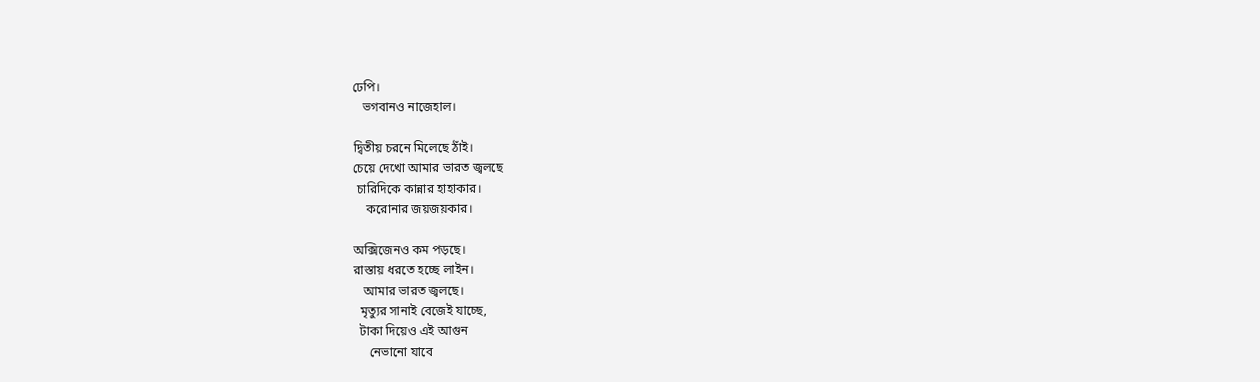ঢেপি।
   ভগবানও নাজেহাল।

দ্বিতীয় চরনে মিলেছে ঠাঁই।
চেয়ে দেখো আমার ভারত জ্বলছে
 চারিদিকে কান্নার হাহাকার।
    করোনার জয়জয়কার।

অক্সিজেনও কম পড়ছে।
রাস্তায় ধরতে হচ্ছে লাইন।
   আমার ভারত জ্বলছে।
  মৃত্যুর সানাই বেজেই যাচ্ছে,
  টাকা দিয়েও এই আগুন
     নেভানো যাবে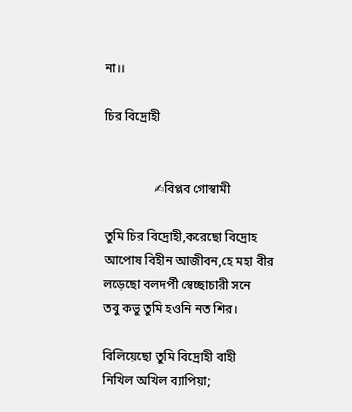না।।

চির বিদ্রোহী


                ✍বিপ্লব গোস্বামী

তুমি চির বিদ্রোহী,করেছো বিদ্রোহ
আপোষ বিহীন আজীবন,হে মহা বীর
লড়েছো বলদর্পী স্বেচ্ছাচারী সনে
তবু কভু তুমি হওনি নত শির।

বিলিয়েছো তুমি বিদ্রোহী বাহী
নিখিল অখিল ব‍্যাপিয়া;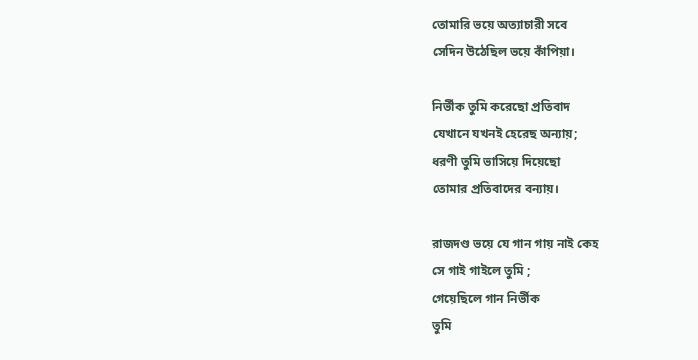তোমারি ভয়ে অত‍্যাচারী সবে
সেদিন উঠেছিল ভয়ে কাঁপিয়া।

নির্ভীক তুমি করেছো প্রতিবাদ
যেখানে যখনই হেরেছ অন‍্যায়;
ধরণী তুমি ভাসিয়ে দিয়েছো
তোমার প্রতিবাদের বন‍্যায়।

রাজদণ্ড ভয়ে যে গান গায় নাই কেহ
সে গাই গাইলে তুমি ;
গেয়েছিলে গান নির্ভীক
তুমি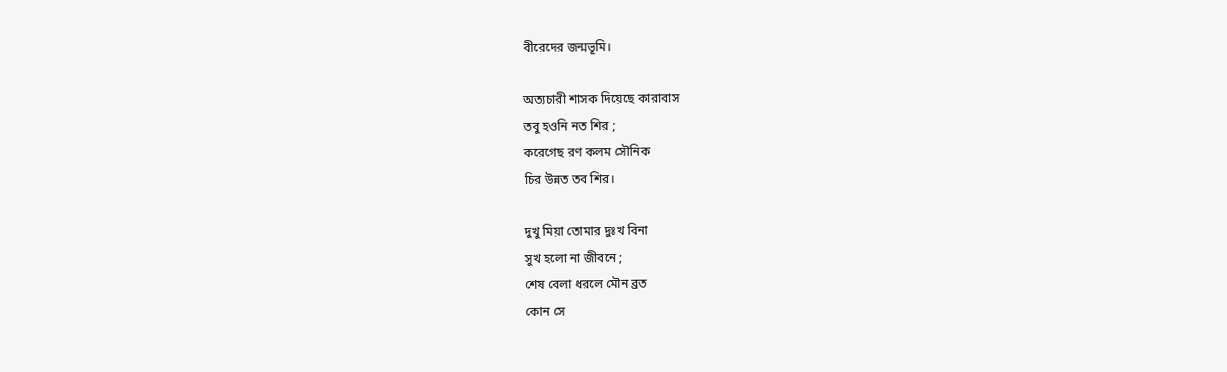বীরেদের জন্মভূমি।

অত‍্যচারী শাসক দিয়েছে কারাবাস
তবু হওনি নত শির ;
করেগেছ রণ কলম সৌনিক
চির উন্নত তব শির।

দুখু মিয়া তোমার দুঃখ বিনা
সুখ হলো না জীবনে ;
শেষ বেলা ধরলে মৌন ব্রত
কোন সে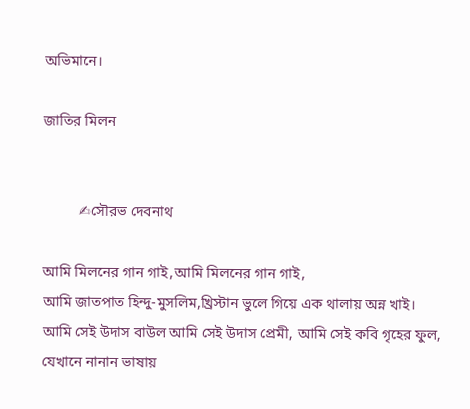অভিমানে।

জাতির মিলন


          ✍সৌরভ দেবনাথ

আমি মিলনের গান গাই,আমি মিলনের গান গাই,
আমি জাতপাত হিন্দু-মুসলিম,খ্রিস্টান ভুলে গিয়ে এক থালায় অন্ন খাই।
আমি সেই উদাস বাউল আমি সেই উদাস প্রেমী, আমি সেই কবি গৃহের ফুল,
যেখানে নানান ভাষায়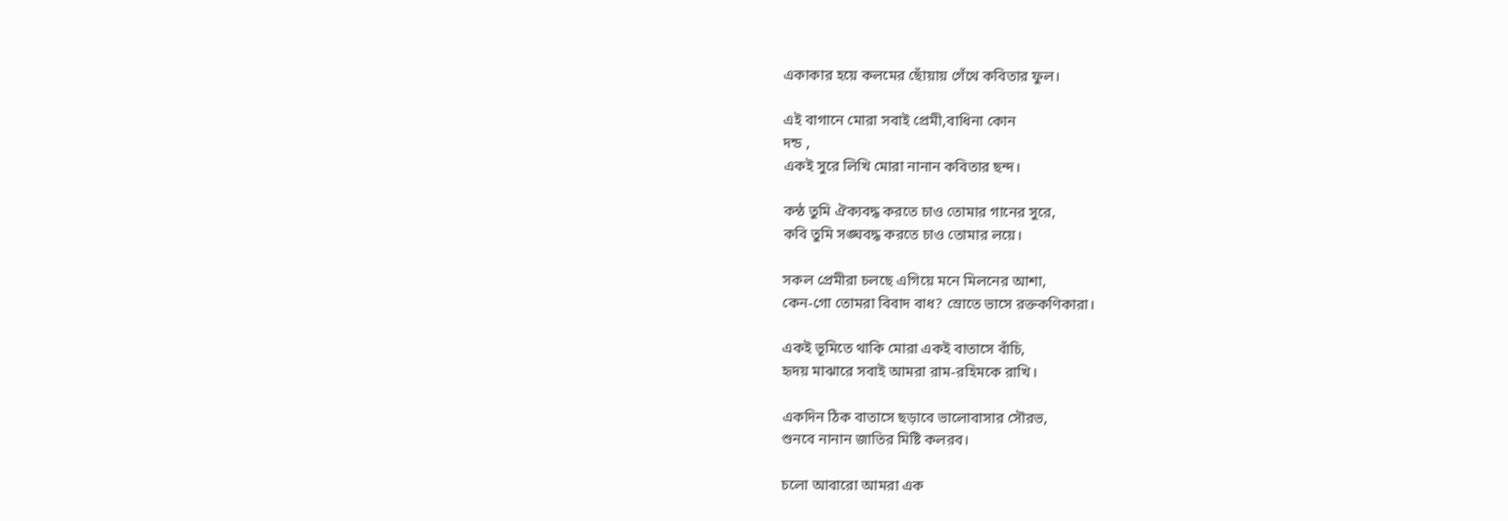একাকার হয়ে কলমের ছোঁয়ায় গেঁথে কবিতার ফুল।

এই বাগানে মোরা সবাই প্রেমী,বাধিনা কোন
দন্ড ,
একই সুরে লিখি মোরা নানান কবিতার ছন্দ।

কন্ঠ তুমি ঐক্যবদ্ধ করতে চাও তোমার গানের সুরে,
কবি তুমি সঙ্ঘবদ্ধ করতে চাও তোমার লয়ে।

সকল প্রেমীরা চলছে এগিয়ে মনে মিলনের আশা,
কেন-গো তোমরা বিবাদ বাধ? স্রোতে ভাসে রক্তকণিকারা।

একই ভূমিতে থাকি মোরা একই বাতাসে বাঁচি,
হৃদয় মাঝারে সবাই আমরা রাম-রহিমকে রাখি।

একদিন ঠিক বাতাসে ছড়াবে ভালোবাসার সৌরভ,
শুনবে নানান জাতির মিষ্টি কলরব।

চলো আবারো আমরা এক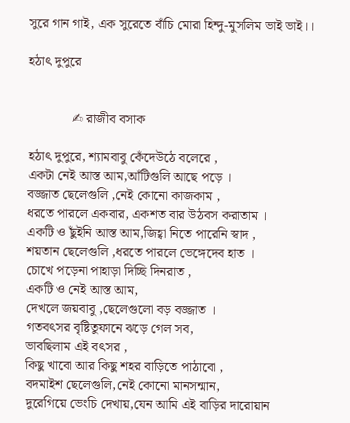সুরে গান গাই, এক সুরেতে বাঁচি মোরা হিন্দু-মুসলিম ভাই ভাই।।

হঠাৎ দুপুরে


             ✍ রাজীব বসাক

হঠাৎ দুপুরে, শ‍্যামবাবু কেঁদেউঠে বলেরে ,
একটা নেই আস্ত আম,আঁটিগুলি আছে পড়ে ।
বজ্জাত ছেলেগুলি ,নেই কোনো কাজকাম ,
ধরতে পারলে একবার, একশত বার উঠবস করাতাম ।
একটি ও ছুঁইনি আস্ত আম,জিহ্বা নিতে পারেনি স্বাদ ,
শয়তান ছেলেগুলি ,ধরতে পারলে ভেঙ্গেদেব হাত ।
চোখে পড়েনা পাহাড়া দিচ্ছি দিনরাত ,
একটি ও নেই আস্ত আম,
দেখলে জয়বাবু ,ছেলেগুলো বড় বজ্জাত ।
গতবৎসর বৃষ্টিতুফানে ঝড়ে গেল সব,
ভাবছিলাম এই বৎসর ,
কিছু খাবো আর কিছু শহর বাড়িতে পাঠাবো ,
বদমাইশ ছেলেগুলি,নেই কোনো মানসন্মান,
দুরেগিয়ে ভেংচি দেখায়,যেন আমি এই বাড়ির দারোয়ান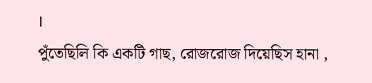।
পুঁতেছিলি কি একটি গাছ, রোজরোজ দিয়েছিস হানা ,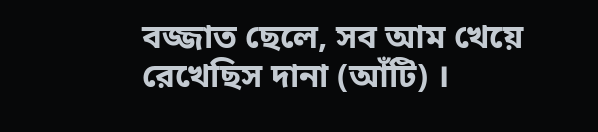বজ্জাত ছেলে, সব আম খেয়ে রেখেছিস দানা (আঁটি) ।